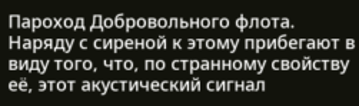Пароход Добровольного флота.
Наряду с сиреной к этому прибегают в виду того, что, по странному свойству её, этот акустический сигнал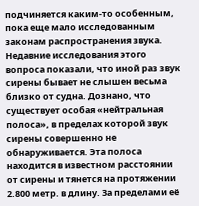подчиняется каким-то особенным, пока еще мало исследованным законам распространения звука. Недавние исследования этого вопроса показали, что иной раз звук сирены бывает не слышен весьма близко от судна. Дознано, что существует особая «нейтральная полоса», в пределах которой звук сирены совершенно не обнаруживается. Эта полоса находится в известном расстоянии от сирены и тянется на протяжении 2.800 метр. в длину. За пределами её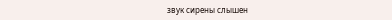звук сирены слышен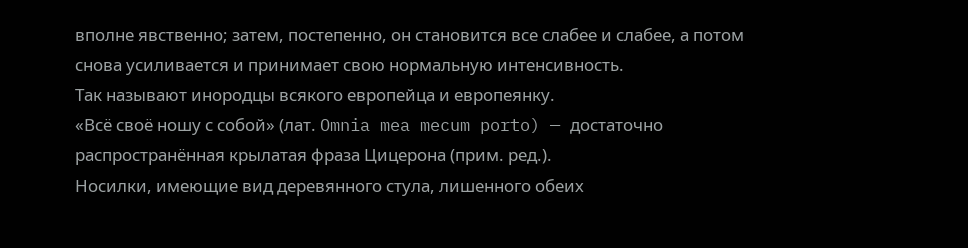вполне явственно; затем, постепенно, он становится все слабее и слабее, а потом снова усиливается и принимает свою нормальную интенсивность.
Так называют инородцы всякого европейца и европеянку.
«Всё своё ношу с собой» (лат. Omnia mea mecum porto) — достаточно распространённая крылатая фраза Цицерона (прим. ред.).
Носилки, имеющие вид деревянного стула, лишенного обеих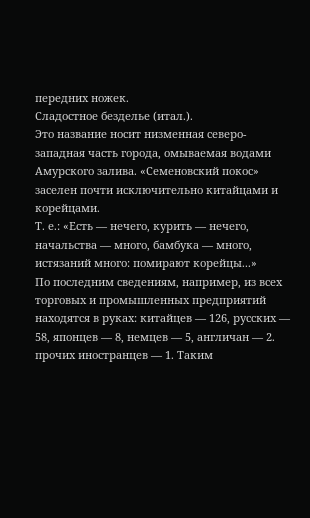передних ножек.
Сладостное безделье (итал.).
Это название носит низменная северо-западная часть города, омываемая водами Амурского залива. «Семеновский покос» заселен почти исключительно китайцами и корейцами.
Т. е.: «Есть — нечего, курить — нечего, начальства — много, бамбука — много, истязаний много: помирают корейцы...»
По последним сведениям, например, из всех торговых и промышленных предприятий находятся в руках: китайцев — 126, русских — 58, японцев — 8, немцев — 5, англичан — 2. прочих иностранцев — 1. Таким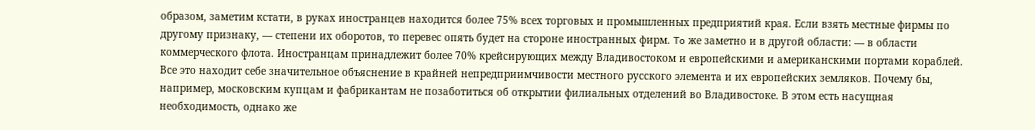образом, заметим кстати, в руках иностранцев находится более 75% всех торговых и промышленных предприятий края. Если взять местные фирмы по другому признаку, — степени их оборотов, то перевес опять будет на стороне иностранных фирм. To же заметно и в другой области: — в области коммерческого флота. Иностранцам принадлежит более 70% крейсирующих между Владивостоком и европейскими и американскими портами кораблей. Все это находит себе значительное объяснение в крайней непредприимчивости местного русского элемента и их европейских земляков. Почему бы, например, московским купцам и фабрикантам не позаботиться об открытии филиальных отделений во Владивостоке. В этом есть насущная необходимость, однако же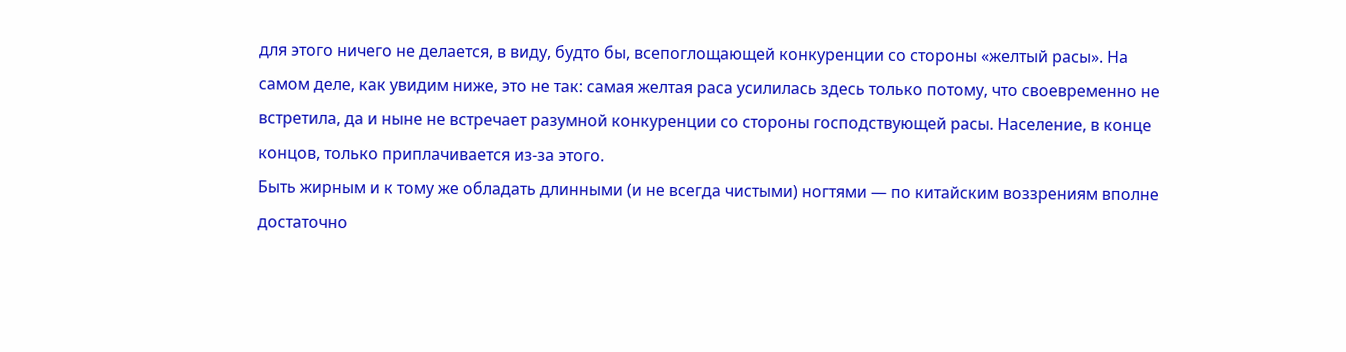для этого ничего не делается, в виду, будто бы, всепоглощающей конкуренции со стороны «желтый расы». На самом деле, как увидим ниже, это не так: самая желтая раса усилилась здесь только потому, что своевременно не встретила, да и ныне не встречает разумной конкуренции со стороны господствующей расы. Население, в конце концов, только приплачивается из-за этого.
Быть жирным и к тому же обладать длинными (и не всегда чистыми) ногтями — по китайским воззрениям вполне достаточно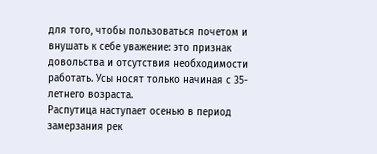для того, чтобы пользоваться почетом и внушать к себе уважение: это признак довольства и отсутствия необходимости работать. Усы носят только начиная с 35-летнего возраста.
Распутица наступает осенью в период замерзания рек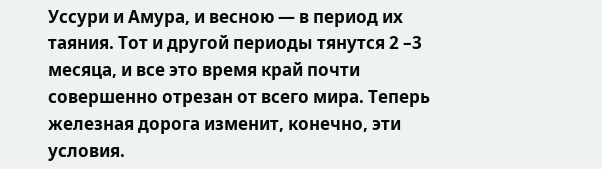Уссури и Амура, и весною — в период их таяния. Тот и другой периоды тянутся 2 –3 месяца, и все это время край почти совершенно отрезан от всего мира. Теперь железная дорога изменит, конечно, эти условия.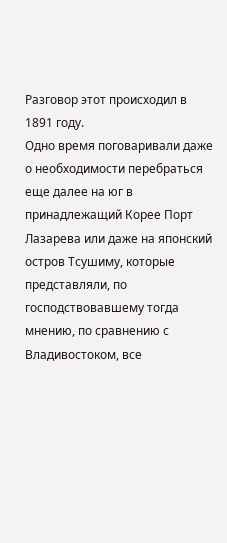Разговор этот происходил в 1891 году.
Одно время поговаривали даже о необходимости перебраться еще далее на юг в принадлежащий Корее Порт Лазарева или даже на японский остров Тсушиму, которые представляли, по господствовавшему тогда мнению, по сравнению с Владивостоком, все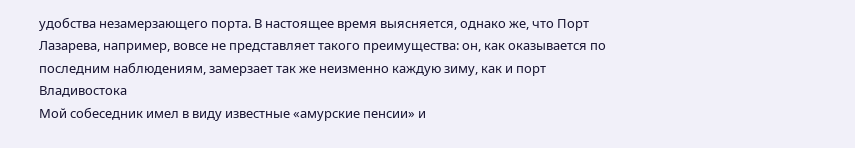удобства незамерзающего порта. В настоящее время выясняется, однако же, что Порт Лазарева, например, вовсе не представляет такого преимущества: он, как оказывается по последним наблюдениям, замерзает так же неизменно каждую зиму, как и порт Владивостока
Мой собеседник имел в виду известные «амурские пенсии» и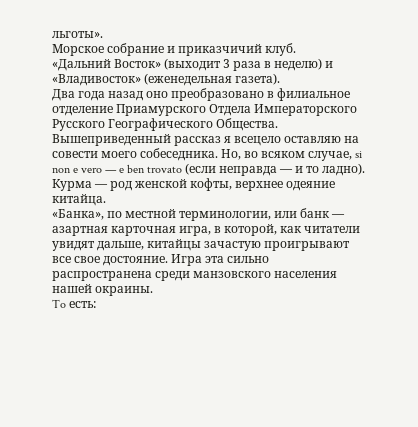льготы».
Морское собрание и приказчичий клуб.
«Дальний Восток» (выходит 3 раза в неделю) и «Владивосток» (еженедельная газета).
Два года назад оно преобразовано в филиальное отделение Приамурского Отдела Императорского Русского Географического Общества.
Вышеприведенный рассказ я всецело оставляю на совести моего собеседника. Но, во всяком случае, si non e vero — e ben trovato (если неправда — и то ладно).
Курма — род женской кофты, верхнее одеяние китайца.
«Банка», по местной терминологии, или банк — азартная карточная игра, в которой, как читатели увидят дальше, китайцы зачастую проигрывают все свое достояние. Игра эта сильно распространена среди манзовского населения нашей окраины.
To есть: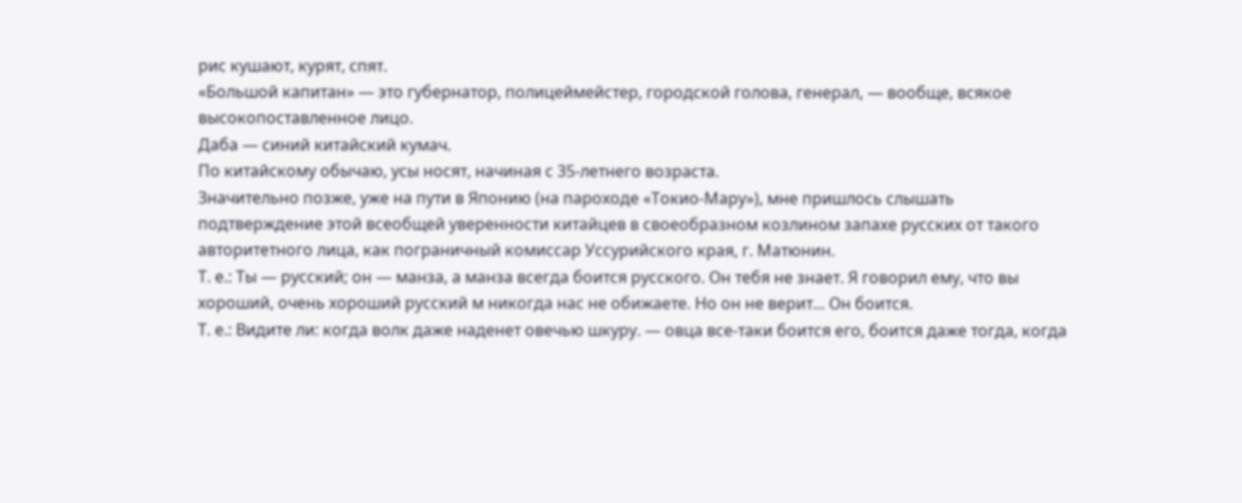рис кушают, курят, спят.
«Большой капитан» — это губернатор, полицеймейстер, городской голова, генерал, — вообще, всякое высокопоставленное лицо.
Даба — синий китайский кумач.
По китайскому обычаю, усы носят, начиная с 35-летнего возраста.
Значительно позже, уже на пути в Японию (на пароходе «Токио-Мару»), мне пришлось слышать подтверждение этой всеобщей уверенности китайцев в своеобразном козлином запахе русских от такого авторитетного лица, как пограничный комиссар Уссурийского края, г. Матюнин.
Т. е.: Ты — русский; он — манза, а манза всегда боится русского. Он тебя не знает. Я говорил ему, что вы хороший, очень хороший русский м никогда нас не обижаете. Но он не верит... Он боится.
Т. е.: Видите ли: когда волк даже наденет овечью шкуру. — овца все-таки боится его, боится даже тогда, когда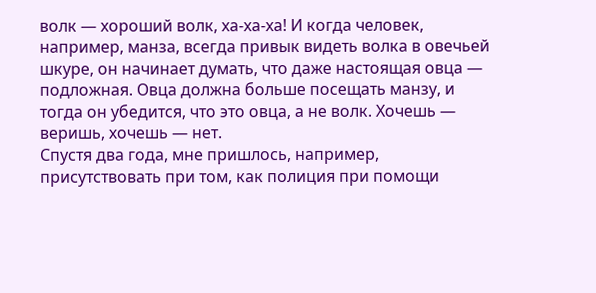волк — хороший волк, ха-ха-ха! И когда человек, например, манза, всегда привык видеть волка в овечьей шкуре, он начинает думать, что даже настоящая овца — подложная. Овца должна больше посещать манзу, и тогда он убедится, что это овца, а не волк. Хочешь — веришь, хочешь — нет.
Спустя два года, мне пришлось, например, присутствовать при том, как полиция при помощи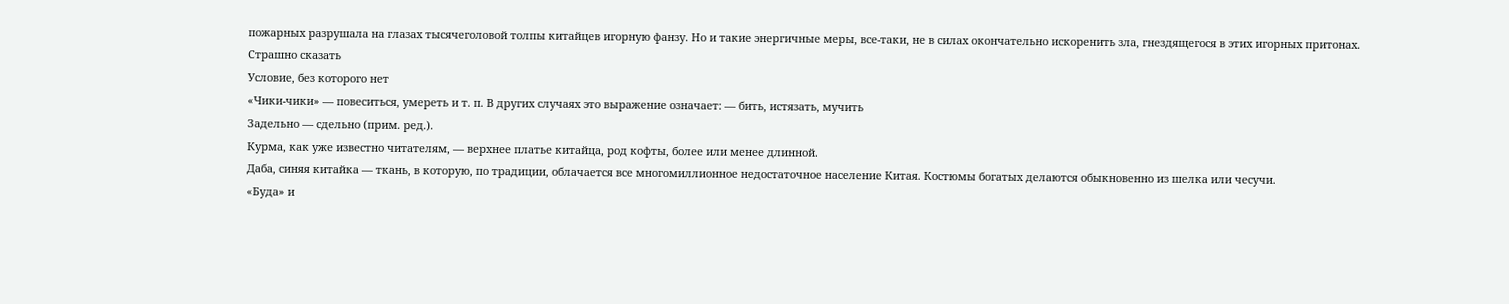пожарных разрушала на глазах тысячеголовой толпы китайцев игорную фанзу. Но и такие энергичные меры, все-таки, не в силах окончательно искоренить зла, гнездящегося в этих игорных притонах.
Страшно сказать
Условие, без которого нет
«Чики-чики» — повеситься, умереть и т. п. В других случаях это выражение означает: — бить, истязать, мучить
Задельно — сдельно (прим. ред.).
Курма, как уже известно читателям, — верхнее платье китайца, род кофты, более или менее длинной.
Даба, синяя китайка — ткань, в которую, по традиции, облачается все многомиллионное недостаточное население Китая. Костюмы богатых делаются обыкновенно из шелка или чесучи.
«Буда» и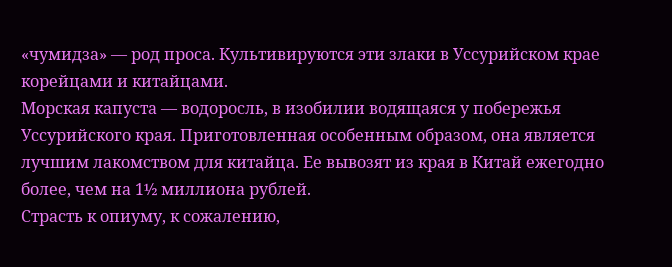«чумидза» — род проса. Культивируются эти злаки в Уссурийском крае корейцами и китайцами.
Морская капуста — водоросль, в изобилии водящаяся у побережья Уссурийского края. Приготовленная особенным образом, она является лучшим лакомством для китайца. Ее вывозят из края в Китай ежегодно более, чем на 1½ миллиона рублей.
Страсть к опиуму, к сожалению,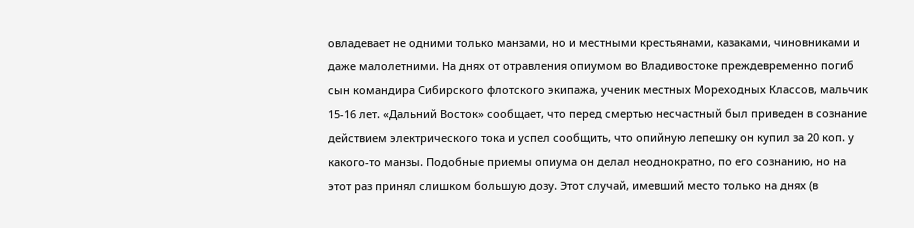овладевает не одними только манзами, но и местными крестьянами, казаками, чиновниками и даже малолетними. На днях от отравления опиумом во Владивостоке преждевременно погиб сын командира Сибирского флотского экипажа, ученик местных Мореходных Классов, мальчик 15-16 лет. «Дальний Восток» сообщает, что перед смертью несчастный был приведен в сознание действием электрического тока и успел сообщить, что опийную лепешку он купил за 20 коп. у какого-то манзы. Подобные приемы опиума он делал неоднократно, по его сознанию, но на этот раз принял слишком большую дозу. Этот случай, имевший место только на днях (в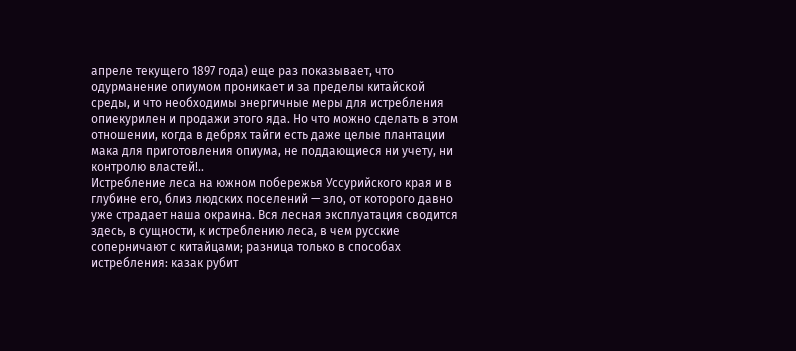апреле текущего 1897 года) еще раз показывает, что одурманение опиумом проникает и за пределы китайской среды, и что необходимы энергичные меры для истребления опиекурилен и продажи этого яда. Но что можно сделать в этом отношении, когда в дебрях тайги есть даже целые плантации мака для приготовления опиума, не поддающиеся ни учету, ни контролю властей!..
Истребление леса на южном побережья Уссурийского края и в глубине его, близ людских поселений — зло, от которого давно уже страдает наша окраина. Вся лесная эксплуатация сводится здесь, в сущности, к истреблению леса, в чем русские соперничают с китайцами; разница только в способах истребления: казак рубит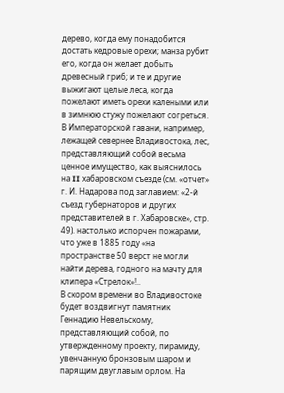дерево, когда ему понадобится достать кедровые орехи; манза рубит его, когда он желает добыть древесный гриб; и те и другие выжигают целые леса, когда пожелают иметь орехи калеными или в зимнюю стужу пожелают согреться. В Императорской гавани, например, лежащей севернее Владивостока, лес, представляющий собой весьма ценное имущество, как выяснилось на II хабаровском съезде (см. «отчет» г. И. Надарова под заглавием: «2-й съезд губернаторов и других представителей в г. Хабаровске», стр. 49). настолько испорчен пожарами, что уже в 1885 году «на пространстве 50 верст не могли найти дерева, годного на мачту для клипера «Стрелок»!..
В скором времени во Владивостоке будет воздвигнут памятник Геннадию Невельскому, представляющий собой, по утвержденному проекту, пирамиду, увенчанную бронзовым шаром и парящим двуглавым орлом. На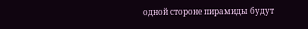одной стороне пирамиды будут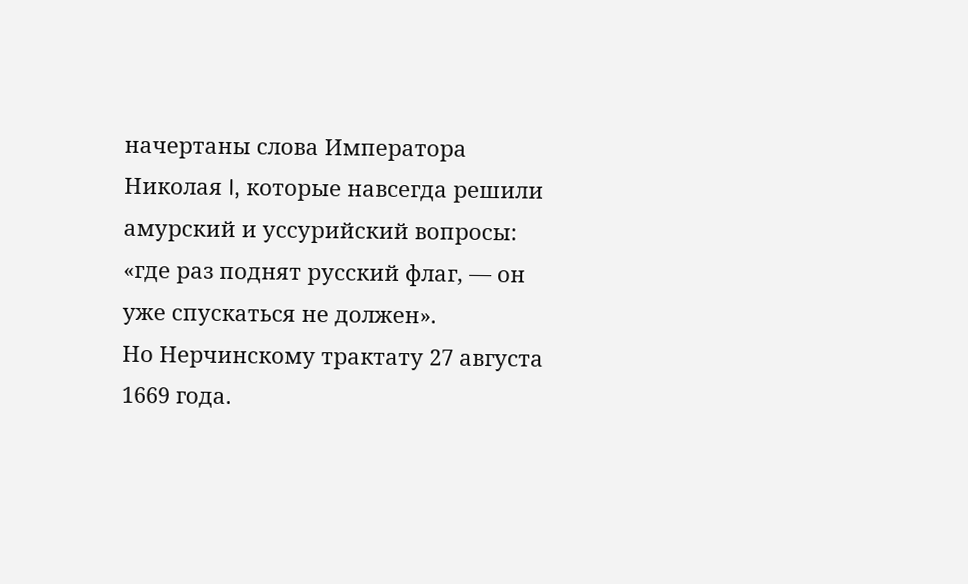начертаны слова Императора Николая I, которые навсегда решили амурский и уссурийский вопросы: «где раз поднят русский флаг, — он уже спускаться не должен».
Но Нерчинскому трактату 27 августа 1669 года.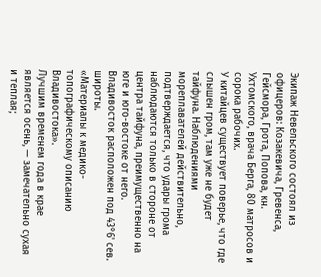Экипаж Невельского состоял из офицеров: Козакевича, Гревенса, Гейсмора, Грота, Попова, кн. Ухтомского, врача Берга, 80 матросов и сорока рабочих.
У китайцев существует поверье, что где слышен гром, там уже не будет тайфуна. Наблюдениями мореплавателей действительно, подтверждается, что удары грома наблюдаются только в стороне от центра тайфуна, преимущественно на юге и юго-востоке от него.
Владивосток расположен под 43°6' сев. широты.
«Материалы к медико-топографическому описанию Владивостока».
Лучшим временем года в крае является осень, — замечательно сухая и теплая;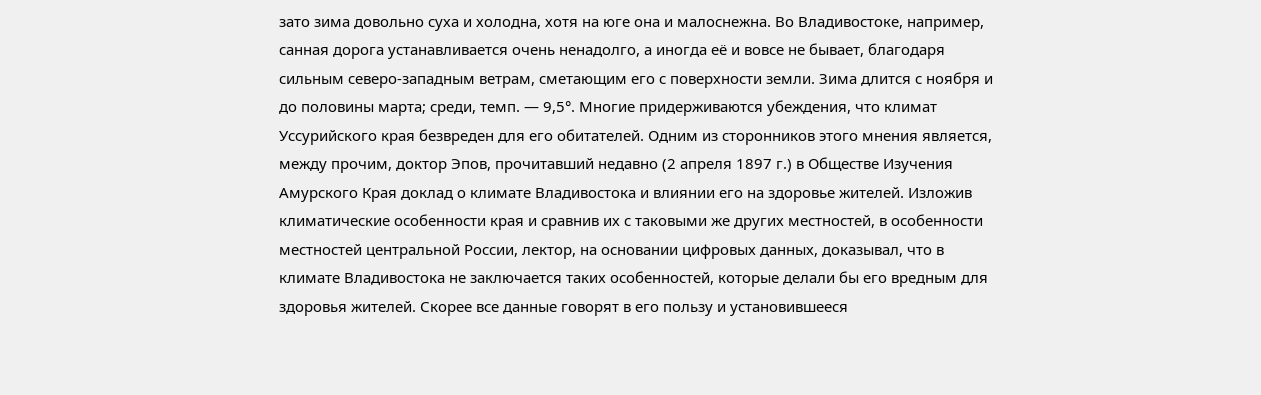зато зима довольно суха и холодна, хотя на юге она и малоснежна. Во Владивостоке, например, санная дорога устанавливается очень ненадолго, а иногда её и вовсе не бывает, благодаря сильным северо-западным ветрам, сметающим его с поверхности земли. Зима длится с ноября и до половины марта; среди, темп. — 9,5°. Многие придерживаются убеждения, что климат Уссурийского края безвреден для его обитателей. Одним из сторонников этого мнения является, между прочим, доктор Эпов, прочитавший недавно (2 апреля 1897 г.) в Обществе Изучения Амурского Края доклад о климате Владивостока и влиянии его на здоровье жителей. Изложив климатические особенности края и сравнив их с таковыми же других местностей, в особенности местностей центральной России, лектор, на основании цифровых данных, доказывал, что в климате Владивостока не заключается таких особенностей, которые делали бы его вредным для здоровья жителей. Скорее все данные говорят в его пользу и установившееся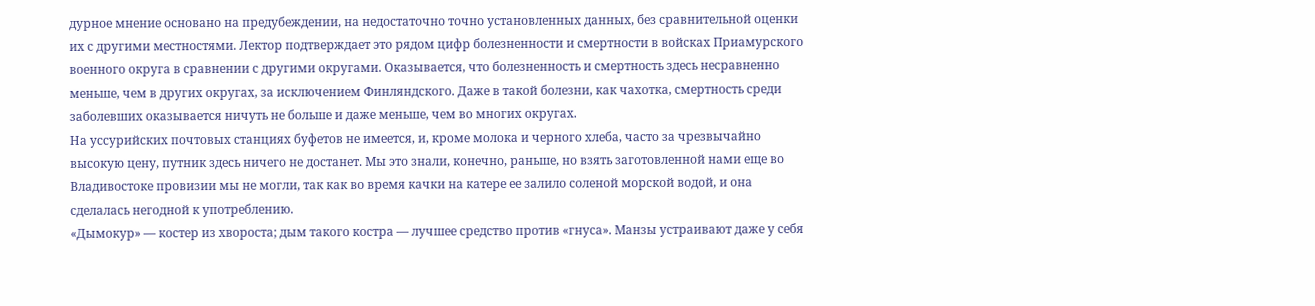дурное мнение основано на предубеждении, на недостаточно точно установленных данных, без сравнительной оценки их с другими местностями. Лектор подтверждает это рядом цифр болезненности и смертности в войсках Приамурского военного округа в сравнении с другими округами. Оказывается, что болезненность и смертность здесь несравненно меньше, чем в других округах, за исключением Финляндского. Даже в такой болезни, как чахотка, смертность среди заболевших оказывается ничуть не больше и даже меньше, чем во многих округах.
На уссурийских почтовых станциях буфетов не имеется, и, кроме молока и черного хлеба, часто за чрезвычайно высокую цену, путник здесь ничего не достанет. Мы это знали, конечно, раньше, но взять заготовленной нами еще во Владивостоке провизии мы не могли, так как во время качки на катере ее залило соленой морской водой, и она сделалась негодной к употреблению.
«Дымокур» — костер из хвороста; дым такого костра — лучшее средство против «гнуса». Манзы устраивают даже у себя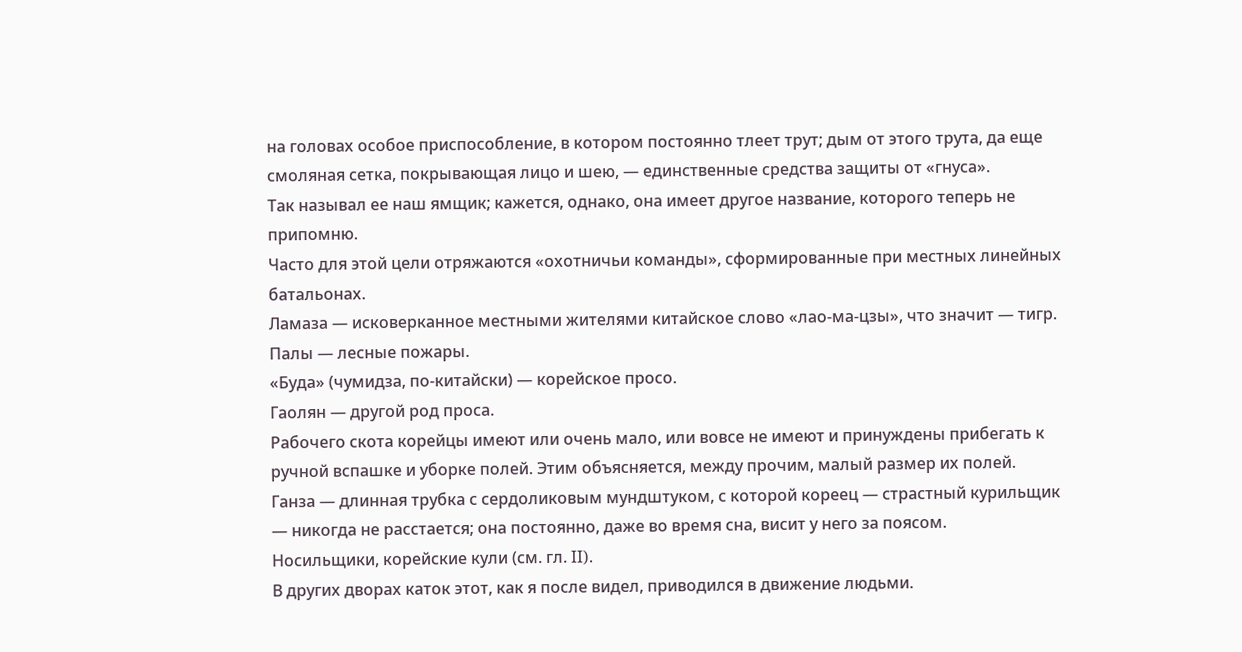на головах особое приспособление, в котором постоянно тлеет трут; дым от этого трута, да еще смоляная сетка, покрывающая лицо и шею, — единственные средства защиты от «гнуса».
Так называл ее наш ямщик; кажется, однако, она имеет другое название, которого теперь не припомню.
Часто для этой цели отряжаются «охотничьи команды», сформированные при местных линейных батальонах.
Ламаза — исковерканное местными жителями китайское слово «лао-ма-цзы», что значит — тигр.
Палы — лесные пожары.
«Буда» (чумидза, по-китайски) — корейское просо.
Гаолян — другой род проса.
Рабочего скота корейцы имеют или очень мало, или вовсе не имеют и принуждены прибегать к ручной вспашке и уборке полей. Этим объясняется, между прочим, малый размер их полей.
Ганза — длинная трубка с сердоликовым мундштуком, с которой кореец — страстный курильщик — никогда не расстается; она постоянно, даже во время сна, висит у него за поясом.
Носильщики, корейские кули (см. гл. II).
В других дворах каток этот, как я после видел, приводился в движение людьми.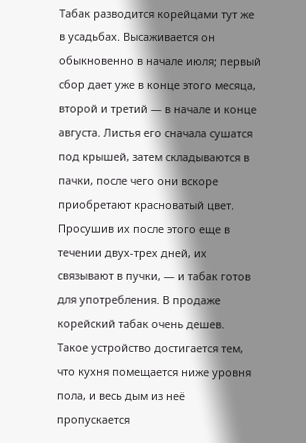Табак разводится корейцами тут же в усадьбах. Высаживается он обыкновенно в начале июля; первый сбор дает уже в конце этого месяца, второй и третий — в начале и конце августа. Листья его сначала сушатся под крышей, затем складываются в пачки, после чего они вскоре приобретают красноватый цвет. Просушив их после этого еще в течении двух-трех дней, их связывают в пучки, — и табак готов для употребления. В продаже корейский табак очень дешев.
Такое устройство достигается тем, что кухня помещается ниже уровня пола, и весь дым из неё пропускается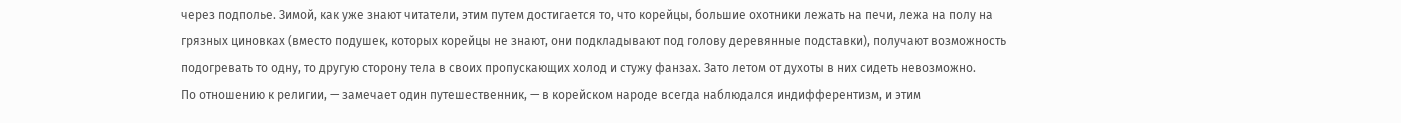через подполье. Зимой, как уже знают читатели, этим путем достигается то, что корейцы, большие охотники лежать на печи, лежа на полу на грязных циновках (вместо подушек, которых корейцы не знают, они подкладывают под голову деревянные подставки), получают возможность подогревать то одну, то другую сторону тела в своих пропускающих холод и стужу фанзах. Зато летом от духоты в них сидеть невозможно.
По отношению к религии, — замечает один путешественник, — в корейском народе всегда наблюдался индифферентизм, и этим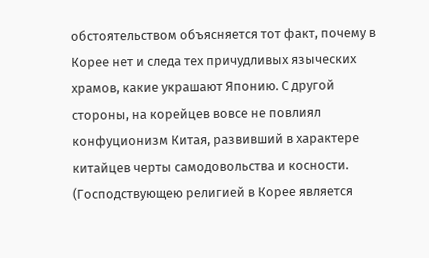обстоятельством объясняется тот факт, почему в Корее нет и следа тех причудливых языческих храмов, какие украшают Японию. С другой стороны, на корейцев вовсе не повлиял конфуционизм Китая, развивший в характере китайцев черты самодовольства и косности. (Господствующею религией в Корее является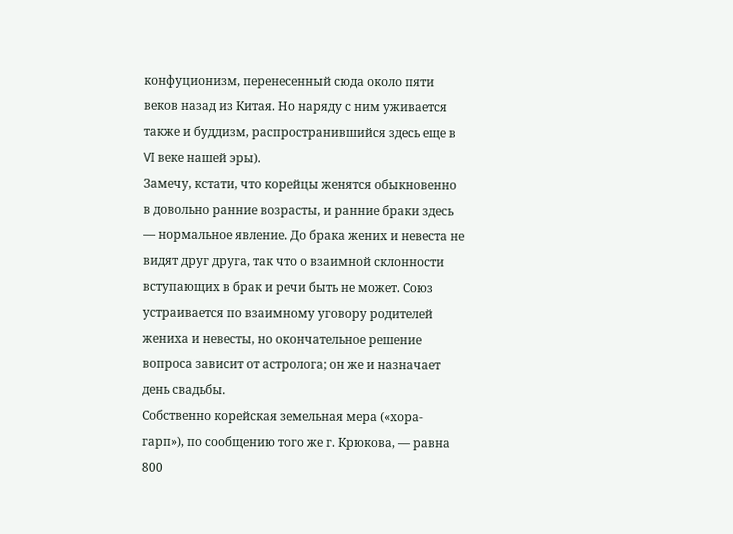конфуционизм, перенесенный сюда около пяти веков назад из Китая. Но наряду с ним уживается также и буддизм, распространившийся здесь еще в VI веке нашей эры).
Замечу, кстати, что корейцы женятся обыкновенно в довольно ранние возрасты, и ранние браки здесь — нормальное явление. До брака жених и невеста не видят друг друга, так что о взаимной склонности вступающих в брак и речи быть не может. Союз устраивается по взаимному уговору родителей жениха и невесты, но окончательное решение вопроса зависит от астролога; он же и назначает день свадьбы.
Собственно корейская земельная мера («хора-гарп»), по сообщению того же г. Крюкова, — равна 800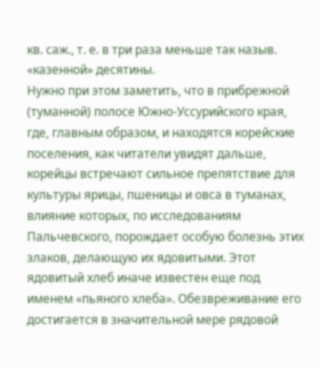кв. саж., т. е. в три раза меньше так назыв. «казенной» десятины.
Нужно при этом заметить, что в прибрежной (туманной) полосе Южно-Уссурийского края, где, главным образом, и находятся корейские поселения, как читатели увидят дальше, корейцы встречают сильное препятствие для культуры ярицы, пшеницы и овса в туманах, влияние которых, по исследованиям Пальчевского, порождает особую болезнь этих злаков, делающую их ядовитыми. Этот ядовитый хлеб иначе известен еще под именем «пьяного хлеба». Обезвреживание его достигается в значительной мере рядовой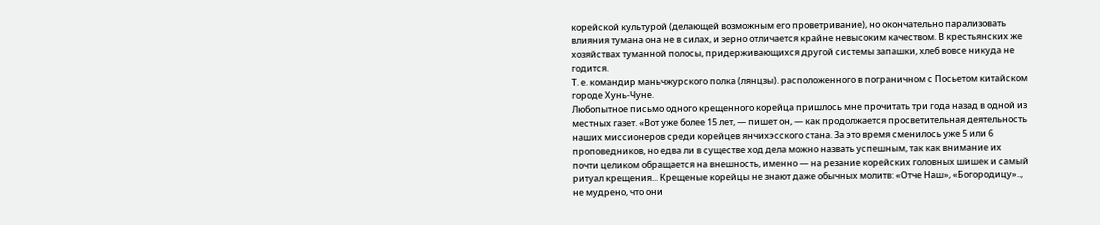корейской культурой (делающей возможным его проветривание), но окончательно парализовать влияния тумана она не в силах, и зерно отличается крайне невысоким качеством. В крестьянских же хозяйствах туманной полосы, придерживающихся другой системы запашки, хлеб вовсе никуда не годится.
Т. е. командир маньчжурского полка (лянцзы). расположенного в пограничном с Посьетом китайском городе Хунь-Чуне.
Любопытное письмо одного крещенного корейца пришлось мне прочитать три года назад в одной из местных газет. «Вот уже более 15 лет, — пишет он, — как продолжается просветительная деятельность наших миссионеров среди корейцев янчихэсского стана. За это время сменилось уже 5 или 6 проповедников, но едва ли в существе ход дела можно назвать успешным, так как внимание их почти целиком обращается на внешность, именно — на резание корейских головных шишек и самый ритуал крещения... Крещеные корейцы не знают даже обычных молитв: «Отче Наш», «Богородицу».., не мудрено, что они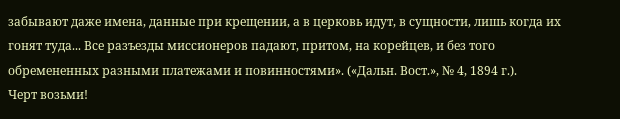забывают даже имена, данные при крещении, а в церковь идут, в сущности, лишь когда их гонят туда... Все разъезды миссионеров падают, притом, на корейцев, и без того обремененных разными платежами и повинностями». («Дальн. Вост.», № 4, 1894 г.).
Черт возьми!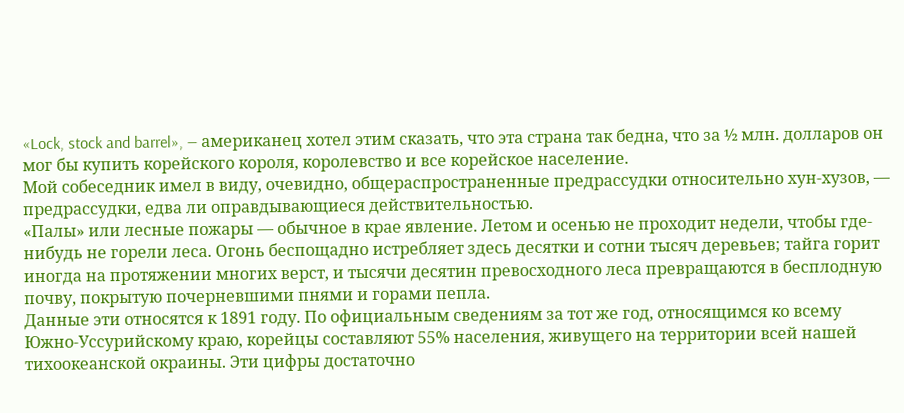«Lock, stock and barrel», — американец хотел этим сказать, что эта страна так бедна, что за ½ млн. долларов он мог бы купить корейского короля, королевство и все корейское население.
Мой собеседник имел в виду, очевидно, общераспространенные предрассудки относительно хун-хузов, — предрассудки, едва ли оправдывающиеся действительностью.
«Палы» или лесные пожары — обычное в крае явление. Летом и осенью не проходит недели, чтобы где-нибудь не горели леса. Огонь беспощадно истребляет здесь десятки и сотни тысяч деревьев; тайга горит иногда на протяжении многих верст, и тысячи десятин превосходного леса превращаются в бесплодную почву, покрытую почерневшими пнями и горами пепла.
Данные эти относятся к 1891 году. По официальным сведениям за тот же год, относящимся ко всему Южно-Уссурийскому краю, корейцы составляют 55% населения, живущего на территории всей нашей тихоокеанской окраины. Эти цифры достаточно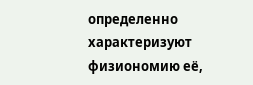определенно характеризуют физиономию её,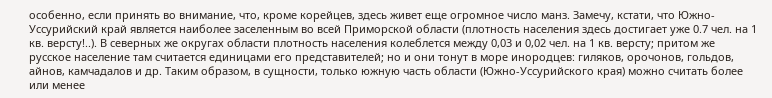особенно, если принять во внимание, что, кроме корейцев, здесь живет еще огромное число манз. Замечу, кстати, что Южно-Уссурийский край является наиболее заселенным во всей Приморской области (плотность населения здесь достигает уже 0.7 чел. на 1 кв. версту!..). В северных же округах области плотность населения колеблется между 0,03 и 0,02 чел. на 1 кв. версту; притом же русское население там считается единицами его представителей; но и они тонут в море инородцев: гиляков, орочонов, гольдов, айнов, камчадалов и др. Таким образом, в сущности, только южную часть области (Южно-Уссурийского края) можно считать более или менее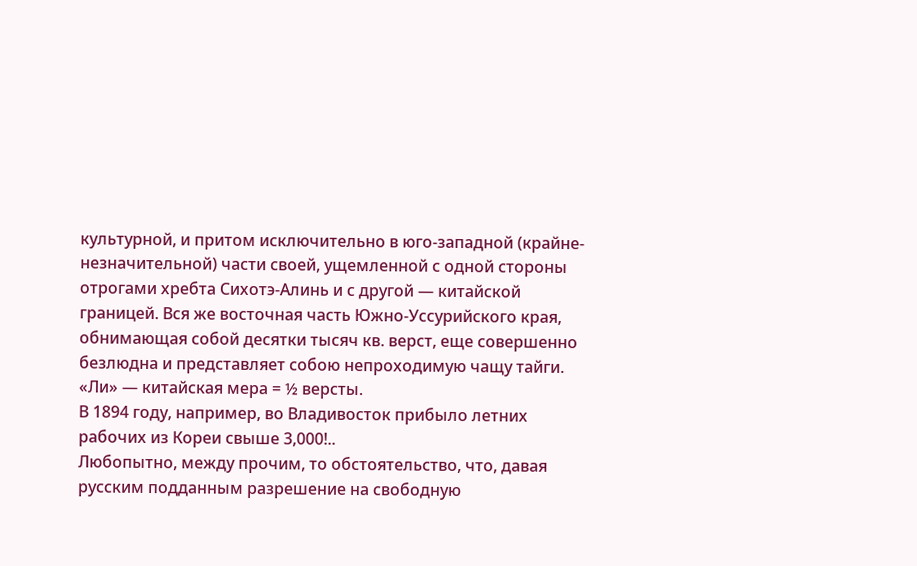культурной, и притом исключительно в юго-западной (крайне-незначительной) части своей, ущемленной с одной стороны отрогами хребта Сихотэ-Алинь и с другой — китайской границей. Вся же восточная часть Южно-Уссурийского края, обнимающая собой десятки тысяч кв. верст, еще совершенно безлюдна и представляет собою непроходимую чащу тайги.
«Ли» — китайская мера = ½ версты.
В 1894 году, например, во Владивосток прибыло летних рабочих из Кореи свыше 3,000!..
Любопытно, между прочим, то обстоятельство, что, давая русским подданным разрешение на свободную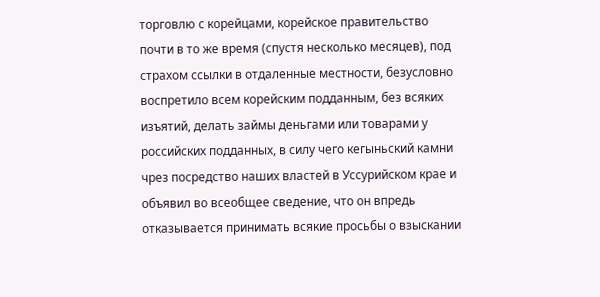торговлю с корейцами, корейское правительство почти в то же время (спустя несколько месяцев), под страхом ссылки в отдаленные местности, безусловно воспретило всем корейским подданным, без всяких изъятий, делать займы деньгами или товарами у российских подданных, в силу чего кегыньский камни чрез посредство наших властей в Уссурийском крае и объявил во всеобщее сведение, что он впредь отказывается принимать всякие просьбы о взыскании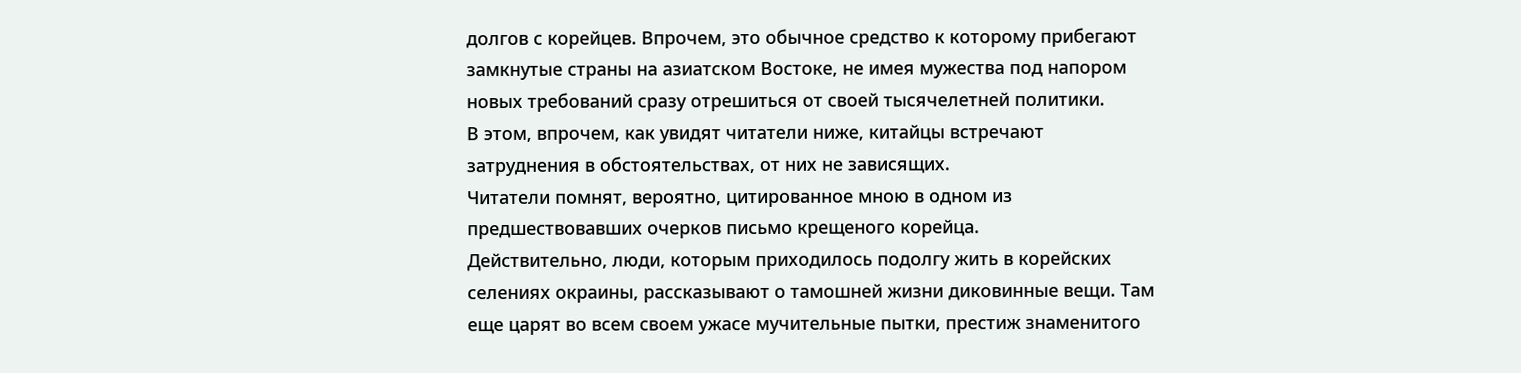долгов с корейцев. Впрочем, это обычное средство к которому прибегают замкнутые страны на азиатском Востоке, не имея мужества под напором новых требований сразу отрешиться от своей тысячелетней политики.
В этом, впрочем, как увидят читатели ниже, китайцы встречают затруднения в обстоятельствах, от них не зависящих.
Читатели помнят, вероятно, цитированное мною в одном из предшествовавших очерков письмо крещеного корейца.
Действительно, люди, которым приходилось подолгу жить в корейских селениях окраины, рассказывают о тамошней жизни диковинные вещи. Там еще царят во всем своем ужасе мучительные пытки, престиж знаменитого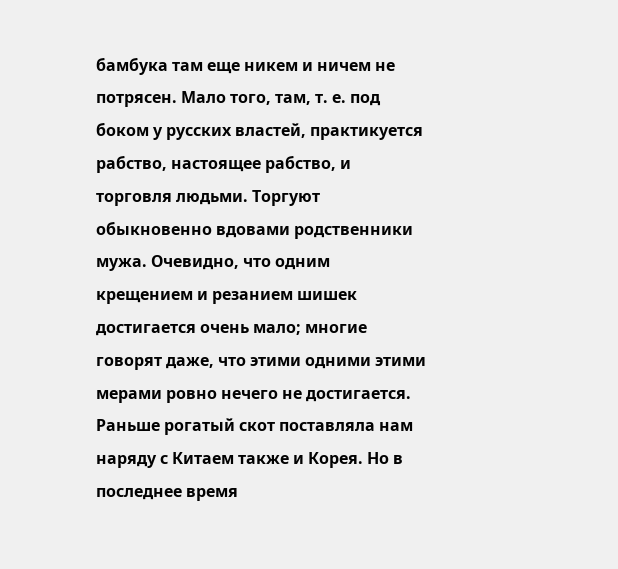бамбука там еще никем и ничем не потрясен. Мало того, там, т. е. под боком у русских властей, практикуется рабство, настоящее рабство, и торговля людьми. Торгуют обыкновенно вдовами родственники мужа. Очевидно, что одним крещением и резанием шишек достигается очень мало; многие говорят даже, что этими одними этими мерами ровно нечего не достигается.
Раньше рогатый скот поставляла нам наряду с Китаем также и Корея. Но в последнее время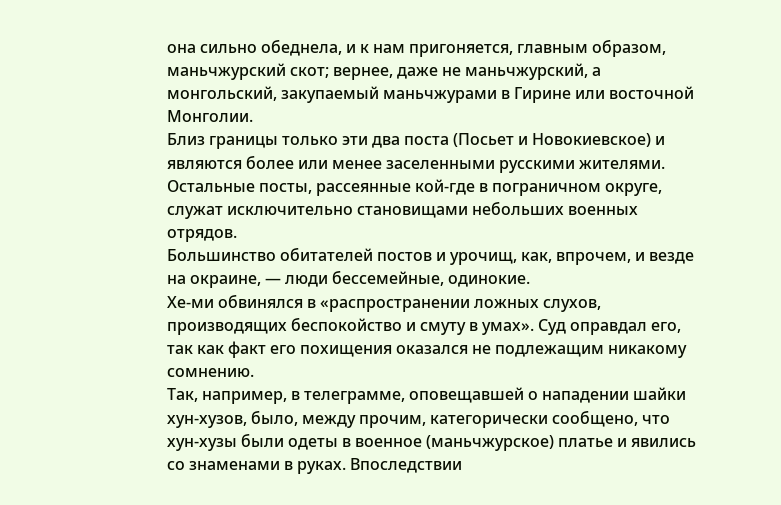она сильно обеднела, и к нам пригоняется, главным образом, маньчжурский скот; вернее, даже не маньчжурский, а монгольский, закупаемый маньчжурами в Гирине или восточной Монголии.
Близ границы только эти два поста (Посьет и Новокиевское) и являются более или менее заселенными русскими жителями. Остальные посты, рассеянные кой-где в пограничном округе, служат исключительно становищами небольших военных отрядов.
Большинство обитателей постов и урочищ, как, впрочем, и везде на окраине, — люди бессемейные, одинокие.
Хе-ми обвинялся в «распространении ложных слухов, производящих беспокойство и смуту в умах». Суд оправдал его, так как факт его похищения оказался не подлежащим никакому сомнению.
Так, например, в телеграмме, оповещавшей о нападении шайки хун-хузов, было, между прочим, категорически сообщено, что хун-хузы были одеты в военное (маньчжурское) платье и явились со знаменами в руках. Впоследствии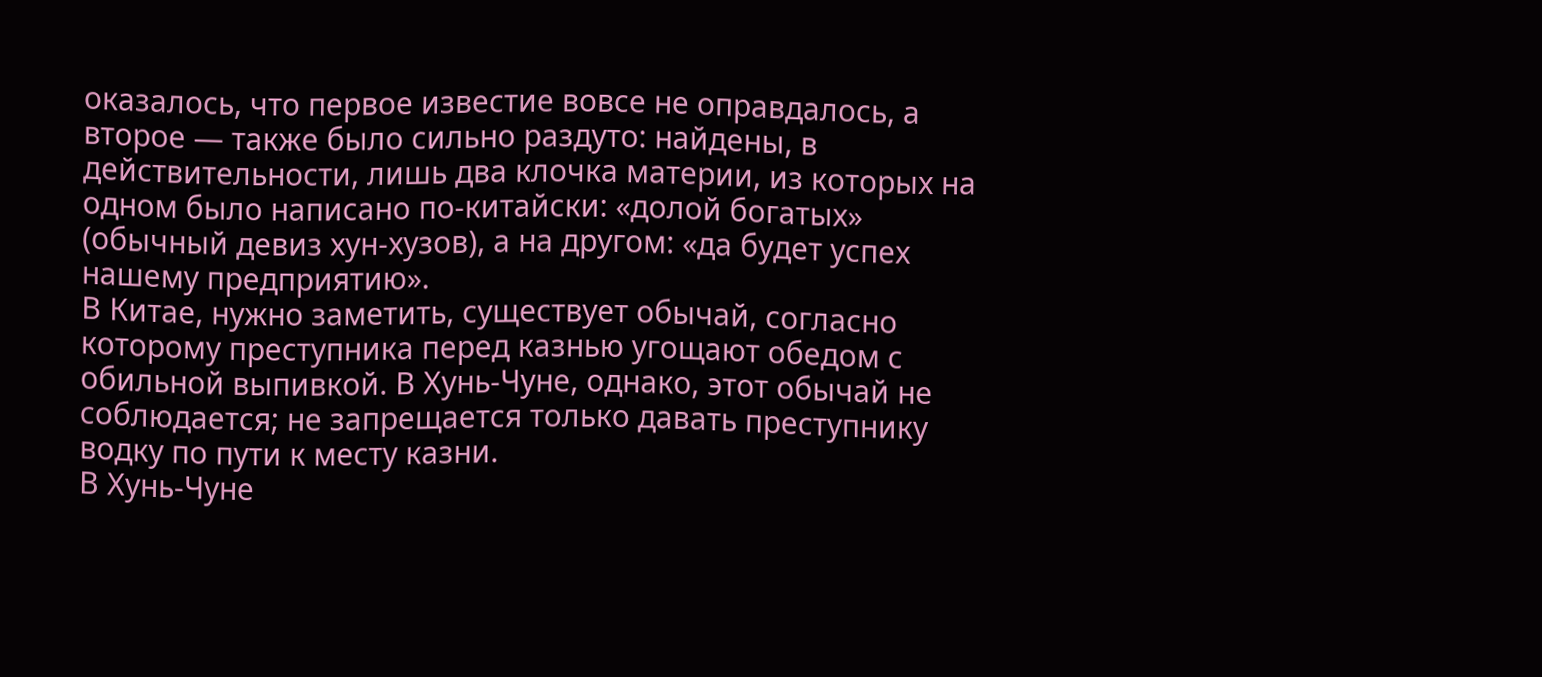оказалось, что первое известие вовсе не оправдалось, а второе — также было сильно раздуто: найдены, в действительности, лишь два клочка материи, из которых на одном было написано по-китайски: «долой богатых» (обычный девиз хун-хузов), а на другом: «да будет успех нашему предприятию».
В Китае, нужно заметить, существует обычай, согласно которому преступника перед казнью угощают обедом с обильной выпивкой. В Хунь-Чуне, однако, этот обычай не соблюдается; не запрещается только давать преступнику водку по пути к месту казни.
В Хунь-Чуне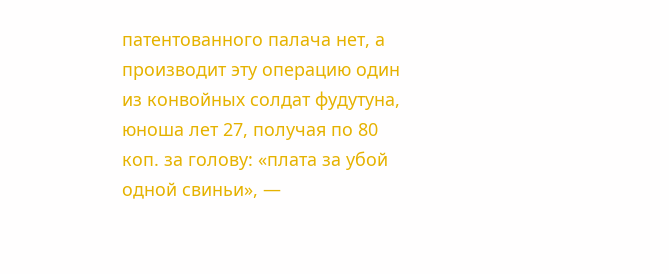патентованного палача нет, а производит эту операцию один из конвойных солдат фудутуна, юноша лет 27, получая по 80 коп. за голову: «плата за убой одной свиньи», —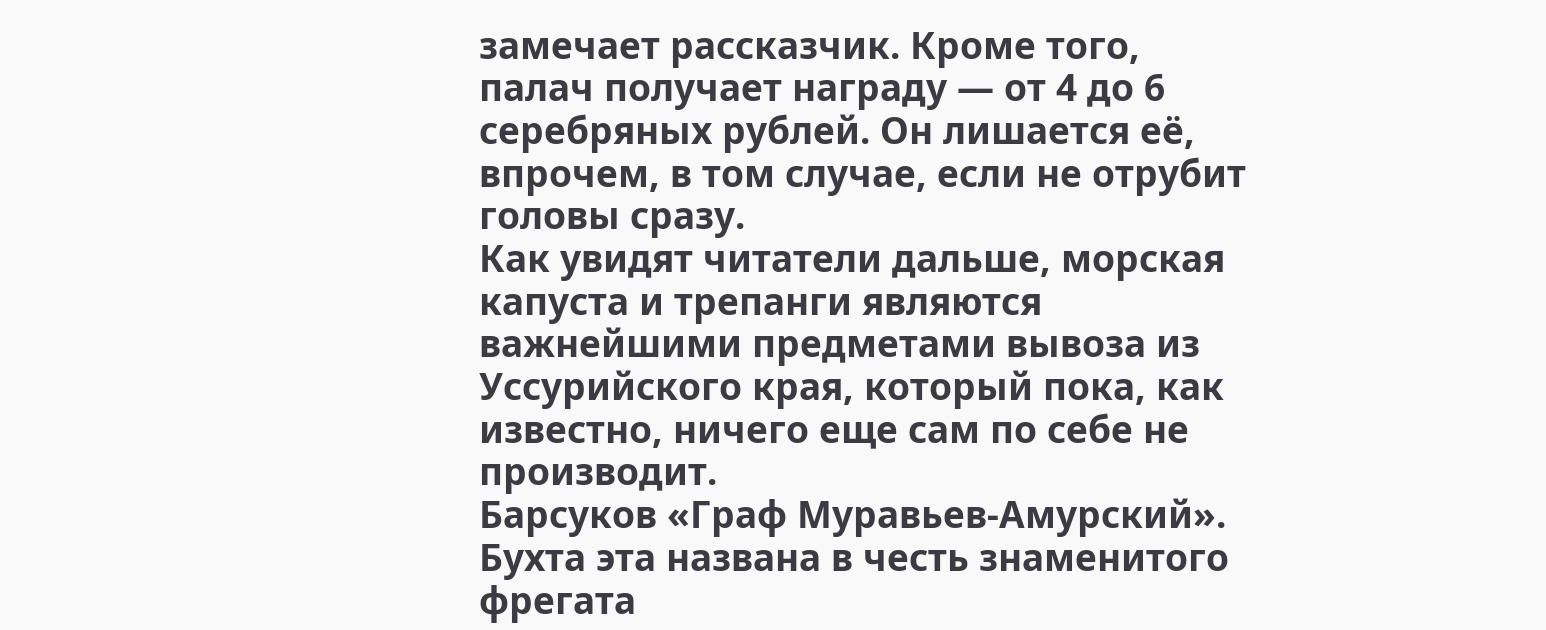замечает рассказчик. Кроме того, палач получает награду — от 4 до 6 серебряных рублей. Он лишается её, впрочем, в том случае, если не отрубит головы сразу.
Как увидят читатели дальше, морская капуста и трепанги являются важнейшими предметами вывоза из Уссурийского края, который пока, как известно, ничего еще сам по себе не производит.
Барсуков «Граф Муравьев-Амурский».
Бухта эта названа в честь знаменитого фрегата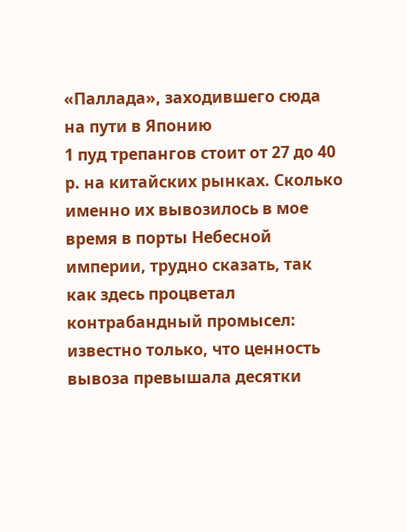«Паллада», заходившего сюда на пути в Японию
1 пуд трепангов стоит от 27 до 40 р. на китайских рынках. Сколько именно их вывозилось в мое время в порты Небесной империи, трудно сказать, так как здесь процветал контрабандный промысел: известно только, что ценность вывоза превышала десятки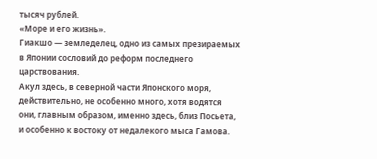тысяч рублей.
«Море и его жизнь».
Гиакшо — земледелец, одно из самых презираемых в Японии сословий до реформ последнего царствования.
Акул здесь, в северной части Японского моря, действительно, не особенно много, хотя водятся они, главным образом, именно здесь, близ Посьета, и особенно к востоку от недалекого мыса Гамова.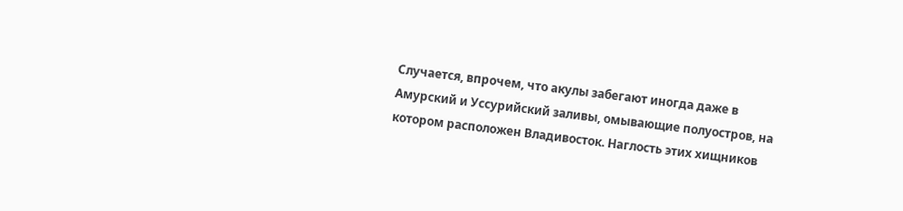Случается, впрочем, что акулы забегают иногда даже в Амурский и Уссурийский заливы, омывающие полуостров, на котором расположен Владивосток. Наглость этих хищников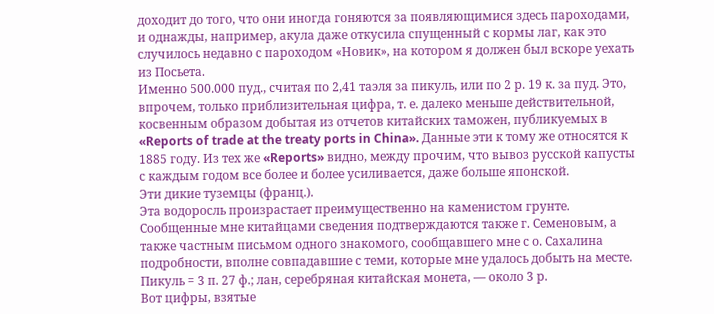доходит до того, что они иногда гоняются за появляющимися здесь пароходами, и однажды, например, акула даже откусила спущенный с кормы лаг, как это случилось недавно с пароходом «Новик», на котором я должен был вскоре уехать из Посьета.
Именно 500.000 пуд., считая по 2,41 таэля за пикуль, или по 2 р. 19 к. за пуд. Это, впрочем, только приблизительная цифра, т. е. далеко меньше действительной, косвенным образом добытая из отчетов китайских таможен, публикуемых в «Reports of trade at the treaty ports in China». Данные эти к тому же относятся к 1885 году. Из тех же «Reports» видно, между прочим, что вывоз русской капусты с каждым годом все более и более усиливается, даже больше японской.
Эти дикие туземцы (франц.).
Эта водоросль произрастает преимущественно на каменистом грунте.
Сообщенные мне китайцами сведения подтверждаются также г. Семеновым, а также частным письмом одного знакомого, сообщавшего мне с о. Сахалина подробности, вполне совпадавшие с теми, которые мне удалось добыть на месте.
Пикуль = 3 п. 27 ф.; лан, серебряная китайская монета, — около 3 р.
Вот цифры, взятые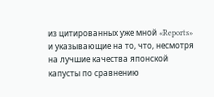из цитированных уже мной «Reports» и указывающие на то, что, несмотря на лучшие качества японской капусты по сравнению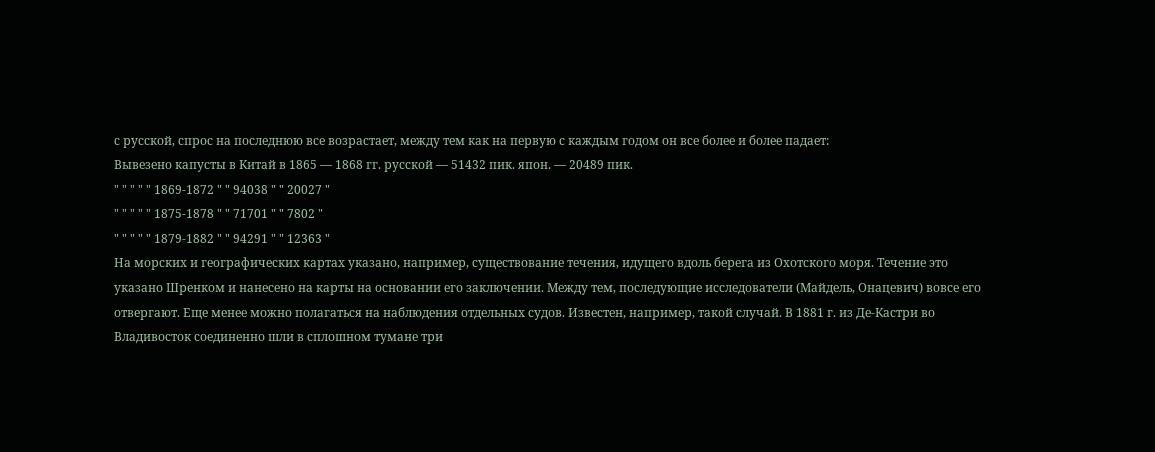с русской, спрос на последнюю все возрастает, между тем как на первую с каждым годом он все более и более падает:
Вывезено капусты в Китай в 1865 — 1868 гг. русской — 51432 пик. япон. — 20489 пик.
" " " " " 1869-1872 " " 94038 " " 20027 "
" " " " " 1875-1878 " " 71701 " " 7802 "
" " " " " 1879-1882 " " 94291 " " 12363 "
На морских и географических картах указано, например, существование течения, идущего вдоль берега из Охотского моря. Течение это указано Шренком и нанесено на карты на основании его заключении. Между тем, последующие исследователи (Майдель, Онацевич) вовсе его отвергают. Еще менее можно полагаться на наблюдения отдельных судов. Известен, например, такой случай. В 1881 г. из Де-Кастри во Владивосток соединенно шли в сплошном тумане три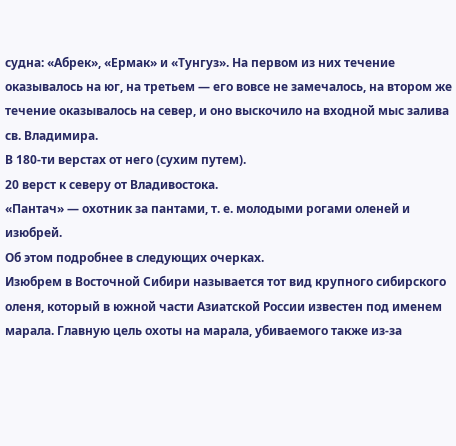судна: «Абрек», «Ермак» и «Тунгуз». На первом из них течение оказывалось на юг, на третьем — его вовсе не замечалось, на втором же течение оказывалось на север, и оно выскочило на входной мыс залива св. Владимира.
В 180-ти верстах от него (сухим путем).
20 верст к северу от Владивостока.
«Пантач» — охотник за пантами, т. е. молодыми рогами оленей и изюбрей.
Об этом подробнее в следующих очерках.
Изюбрем в Восточной Сибири называется тот вид крупного сибирского оленя, который в южной части Азиатской России известен под именем марала. Главную цель охоты на марала, убиваемого также из-за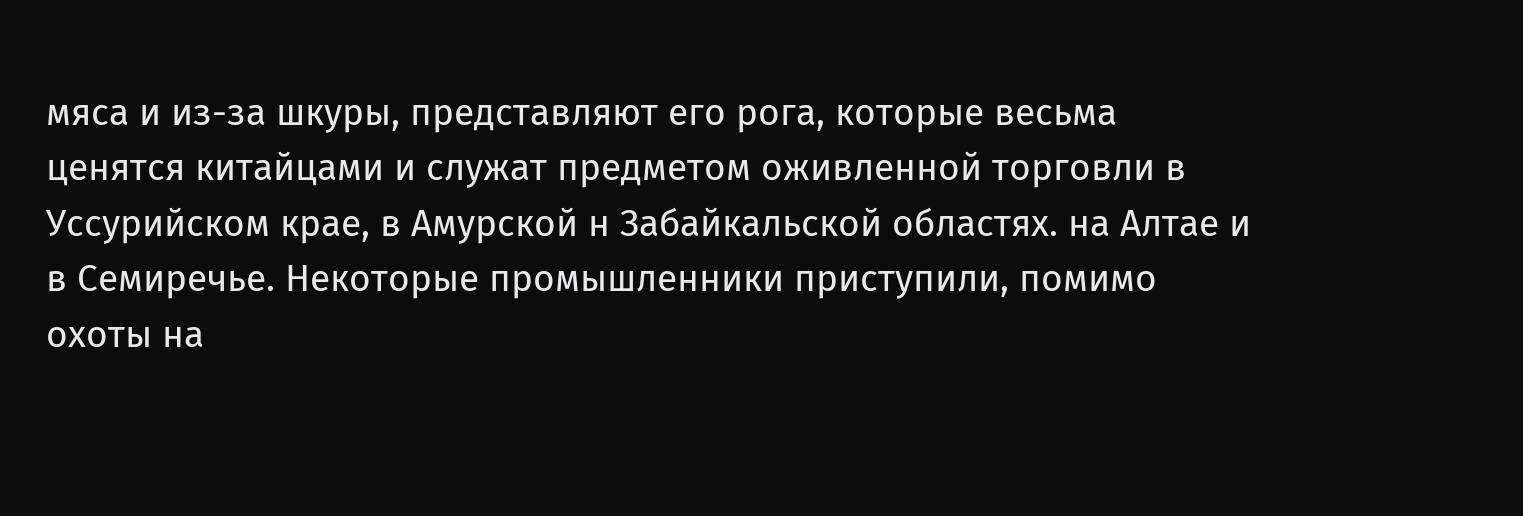мяса и из-за шкуры, представляют его рога, которые весьма ценятся китайцами и служат предметом оживленной торговли в Уссурийском крае, в Амурской н Забайкальской областях. на Алтае и в Семиречье. Некоторые промышленники приступили, помимо охоты на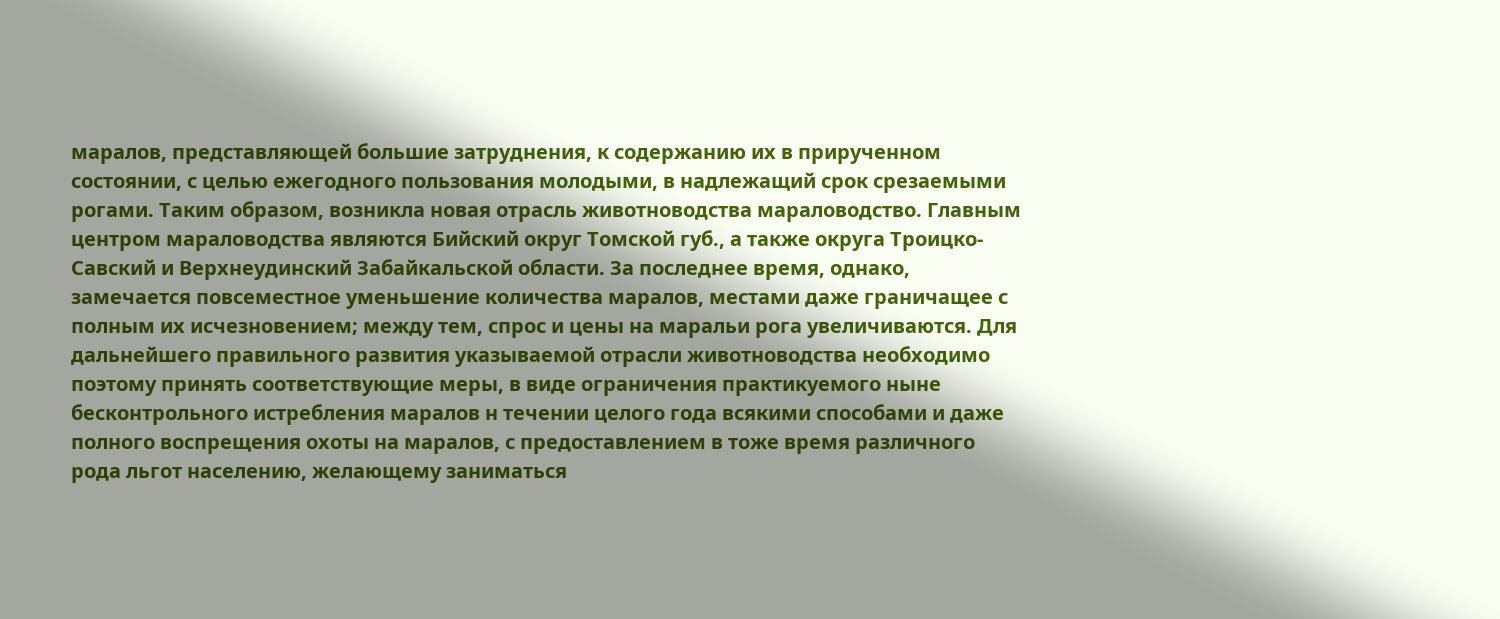маралов, представляющей большие затруднения, к содержанию их в прирученном состоянии, с целью ежегодного пользования молодыми, в надлежащий срок срезаемыми рогами. Таким образом, возникла новая отрасль животноводства мараловодство. Главным центром мараловодства являются Бийский округ Томской губ., а также округа Троицко-Савский и Верхнеудинский Забайкальской области. За последнее время, однако, замечается повсеместное уменьшение количества маралов, местами даже граничащее с полным их исчезновением; между тем, спрос и цены на маральи рога увеличиваются. Для дальнейшего правильного развития указываемой отрасли животноводства необходимо поэтому принять соответствующие меры, в виде ограничения практикуемого ныне бесконтрольного истребления маралов н течении целого года всякими способами и даже полного воспрещения охоты на маралов, с предоставлением в тоже время различного рода льгот населению, желающему заниматься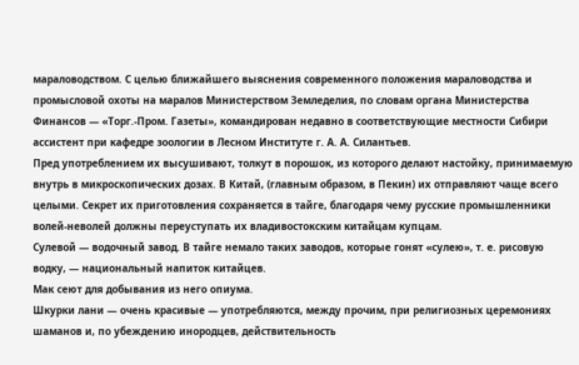мараловодством. С целью ближайшего выяснения современного положения мараловодства и промысловой охоты на маралов Министерством Земледелия, по словам органа Министерства Финансов — «Торг.-Пром. Газеты», командирован недавно в соответствующие местности Сибири ассистент при кафедре зоологии в Лесном Институте г. А. А. Силантьев.
Пред употреблением их высушивают, толкут в порошок, из которого делают настойку, принимаемую внутрь в микроскопических дозах. В Китай, (главным образом, в Пекин) их отправляют чаще всего целыми. Секрет их приготовления сохраняется в тайге, благодаря чему русские промышленники волей-неволей должны переуступать их владивостокским китайцам купцам.
Сулевой — водочный завод. В тайге немало таких заводов, которые гонят «сулею», т. е. рисовую водку, — национальный напиток китайцев.
Мак сеют для добывания из него опиума.
Шкурки лани — очень красивые — употребляются, между прочим, при религиозных церемониях шаманов и, по убеждению инородцев, действительность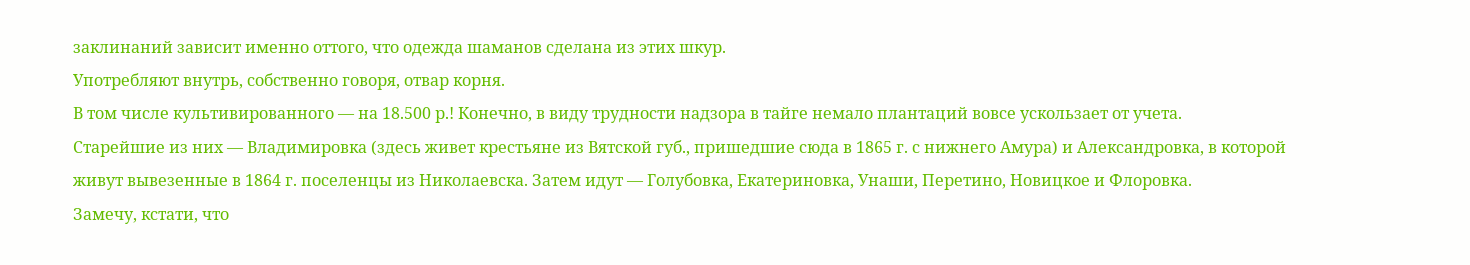заклинаний зависит именно оттого, что одежда шаманов сделана из этих шкур.
Употребляют внутрь, собственно говоря, отвар корня.
В том числе культивированного — на 18.500 р.! Конечно, в виду трудности надзора в тайге немало плантаций вовсе ускользает от учета.
Старейшие из них — Владимировка (здесь живет крестьяне из Вятской губ., пришедшие сюда в 1865 г. с нижнего Амура) и Александровка, в которой живут вывезенные в 1864 г. поселенцы из Николаевска. Затем идут — Голубовка, Екатериновка, Унаши, Перетино, Новицкое и Флоровка.
Замечу, кстати, что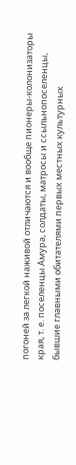погоней за легкой наживой отличаются и вообще пионеры-колонизаторы края, т. е. поселенцы Амура, солдаты, матросы и ссыльнопоселенцы, бывшие главными обитателями первых местных культурных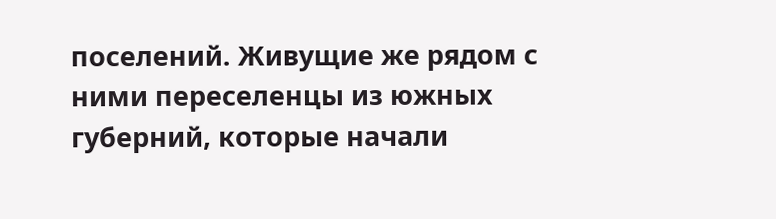поселений. Живущие же рядом с ними переселенцы из южных губерний, которые начали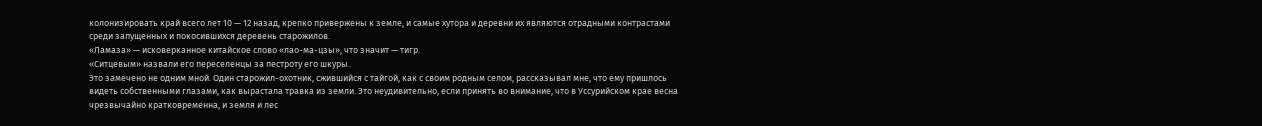колонизировать край всего лет 10 — 12 назад, крепко привержены к земле, и самые хутора и деревни их являются отрадными контрастами среди запущенных и покосившихся деревень старожилов.
«Ламаза» — исковерканное китайское слово «лао-ма-цзы», что значит — тигр.
«Ситцевым» назвали его переселенцы за пестроту его шкуры.
Это замечено не одним мной. Один старожил-охотник, сжившийся с тайгой, как с своим родным селом, рассказывал мне, что ему пришлось видеть собственными глазами, как вырастала травка из земли. Это неудивительно, если принять во внимание, что в Уссурийском крае весна чрезвычайно кратковременна, и земля и лес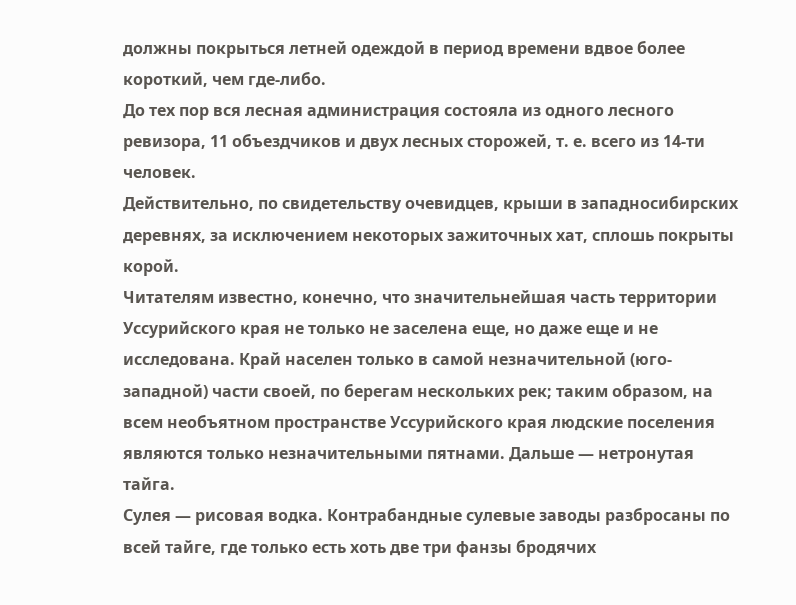должны покрыться летней одеждой в период времени вдвое более короткий, чем где-либо.
До тех пор вся лесная администрация состояла из одного лесного ревизора, 11 объездчиков и двух лесных сторожей, т. е. всего из 14-ти человек.
Действительно, по свидетельству очевидцев, крыши в западносибирских деревнях, за исключением некоторых зажиточных хат, сплошь покрыты корой.
Читателям известно, конечно, что значительнейшая часть территории Уссурийского края не только не заселена еще, но даже еще и не исследована. Край населен только в самой незначительной (юго-западной) части своей, по берегам нескольких рек; таким образом, на всем необъятном пространстве Уссурийского края людские поселения являются только незначительными пятнами. Дальше — нетронутая тайга.
Сулея — рисовая водка. Контрабандные сулевые заводы разбросаны по всей тайге, где только есть хоть две три фанзы бродячих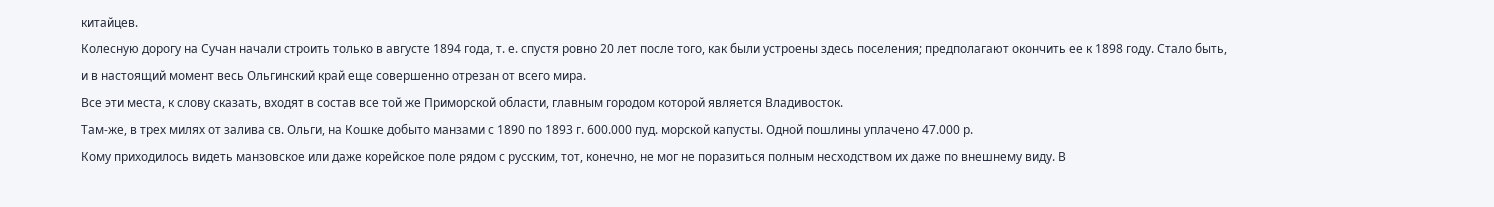китайцев.
Колесную дорогу на Сучан начали строить только в августе 1894 года, т. е. спустя ровно 20 лет после того, как были устроены здесь поселения; предполагают окончить ее к 1898 году. Стало быть, и в настоящий момент весь Ольгинский край еще совершенно отрезан от всего мира.
Все эти места, к слову сказать, входят в состав все той же Приморской области, главным городом которой является Владивосток.
Там-же, в трех милях от залива св. Ольги, на Кошке добыто манзами с 1890 по 1893 г. 600.000 пуд. морской капусты. Одной пошлины уплачено 47.000 р.
Кому приходилось видеть манзовское или даже корейское поле рядом с русским, тот, конечно, не мог не поразиться полным несходством их даже по внешнему виду. В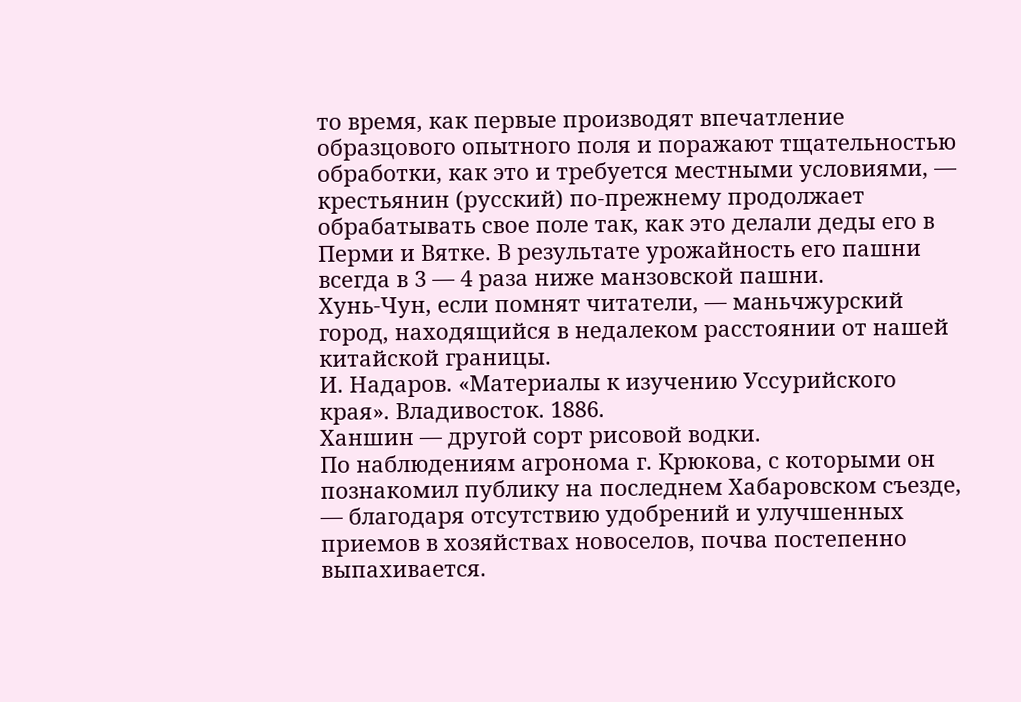то время, как первые производят впечатление образцового опытного поля и поражают тщательностью обработки, как это и требуется местными условиями, — крестьянин (русский) по-прежнему продолжает обрабатывать свое поле так, как это делали деды его в Перми и Вятке. В результате урожайность его пашни всегда в 3 — 4 раза ниже манзовской пашни.
Хунь-Чун, если помнят читатели, — маньчжурский город, находящийся в недалеком расстоянии от нашей китайской границы.
И. Надаров. «Материалы к изучению Уссурийского края». Владивосток. 1886.
Ханшин — другой сорт рисовой водки.
По наблюдениям агронома г. Крюкова, с которыми он познакомил публику на последнем Хабаровском съезде, — благодаря отсутствию удобрений и улучшенных приемов в хозяйствах новоселов, почва постепенно выпахивается.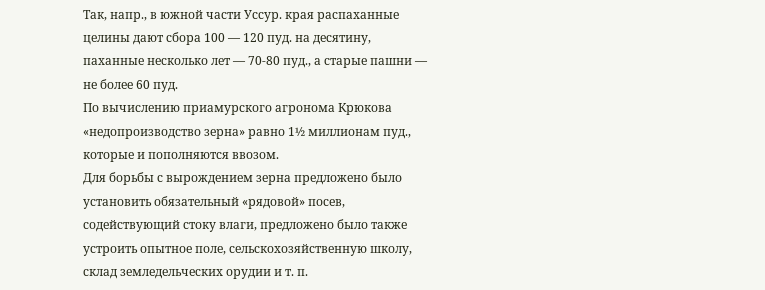Так, напр., в южной части Уссур. края распаханные целины дают сбора 100 — 120 пуд. на десятину, паханные несколько лет — 70-80 пуд., а старые пашни — не более 60 пуд.
По вычислению приамурского агронома Крюкова «недопроизводство зерна» равно 1½ миллионам пуд., которые и пополняются ввозом.
Для борьбы с вырождением зерна предложено было установить обязательный «рядовой» посев, содействующий стоку влаги, предложено было также устроить опытное поле, сельскохозяйственную школу, склад земледельческих орудии и т. п.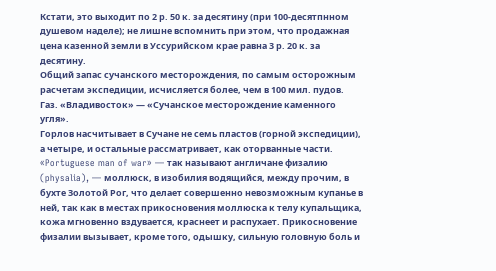Кстати, это выходит по 2 р. 50 к. за десятину (при 100-десятпнном душевом наделе); не лишне вспомнить при этом, что продажная цена казенной земли в Уссурийском крае равна 3 р. 20 к. за десятину.
Общий запас сучанского месторождения, по самым осторожным расчетам экспедиции, исчисляется более, чем в 100 мил. пудов.
Газ. «Владивосток» — «Сучанское месторождение каменного угля».
Горлов насчитывает в Сучане не семь пластов (горной экспедиции), а четыре, и остальные рассматривает, как оторванные части.
«Portuguese man of war» — так называют англичане физалию (physalia), — моллюск, в изобилия водящийся, между прочим, в бухте Золотой Рог, что делает совершенно невозможным купанье в ней, так как в местах прикосновения моллюска к телу купальщика, кожа мгновенно вздувается, краснеет и распухает. Прикосновение физалии вызывает, кроме того, одышку, сильную головную боль и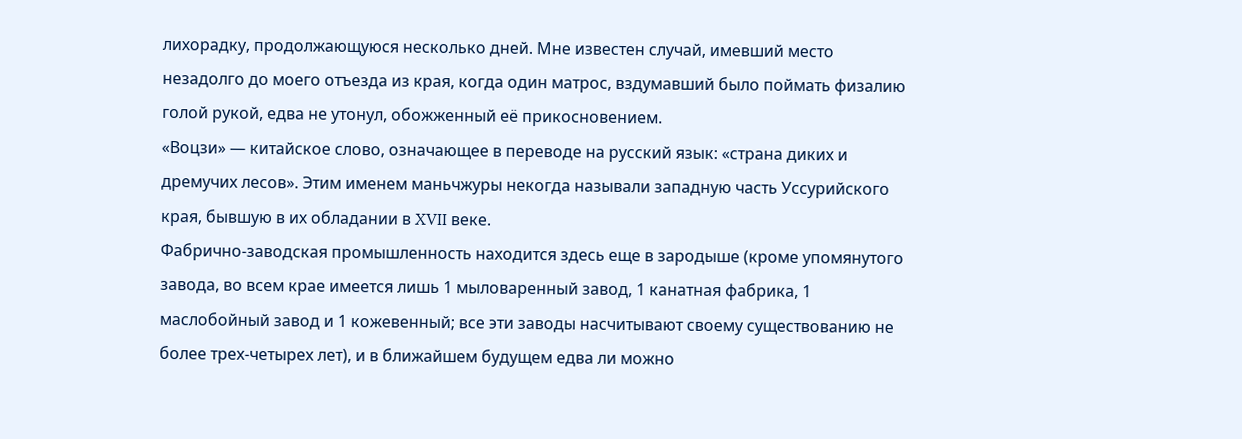лихорадку, продолжающуюся несколько дней. Мне известен случай, имевший место незадолго до моего отъезда из края, когда один матрос, вздумавший было поймать физалию голой рукой, едва не утонул, обожженный её прикосновением.
«Воцзи» — китайское слово, означающее в переводе на русский язык: «страна диких и дремучих лесов». Этим именем маньчжуры некогда называли западную часть Уссурийского края, бывшую в их обладании в XVII веке.
Фабрично-заводская промышленность находится здесь еще в зародыше (кроме упомянутого завода, во всем крае имеется лишь 1 мыловаренный завод, 1 канатная фабрика, 1 маслобойный завод и 1 кожевенный; все эти заводы насчитывают своему существованию не более трех-четырех лет), и в ближайшем будущем едва ли можно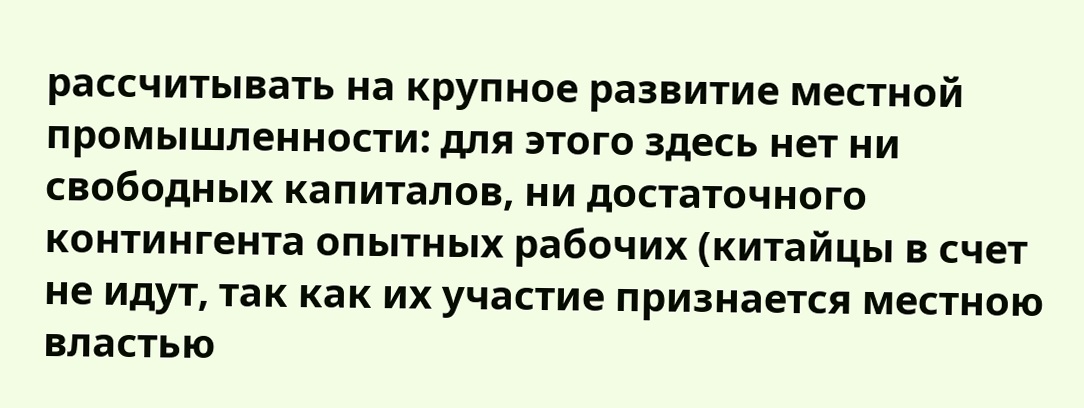рассчитывать на крупное развитие местной промышленности: для этого здесь нет ни свободных капиталов, ни достаточного контингента опытных рабочих (китайцы в счет не идут, так как их участие признается местною властью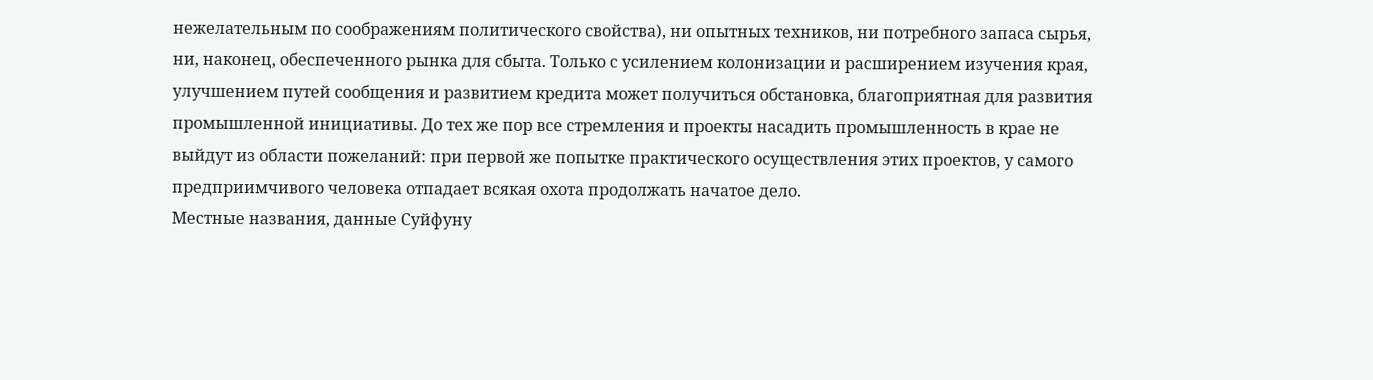нежелательным по соображениям политического свойства), ни опытных техников, ни потребного запаса сырья, ни, наконец, обеспеченного рынка для сбыта. Только с усилением колонизации и расширением изучения края, улучшением путей сообщения и развитием кредита может получиться обстановка, благоприятная для развития промышленной инициативы. До тех же пор все стремления и проекты насадить промышленность в крае не выйдут из области пожеланий: при первой же попытке практического осуществления этих проектов, у самого предприимчивого человека отпадает всякая охота продолжать начатое дело.
Местные названия, данные Суйфуну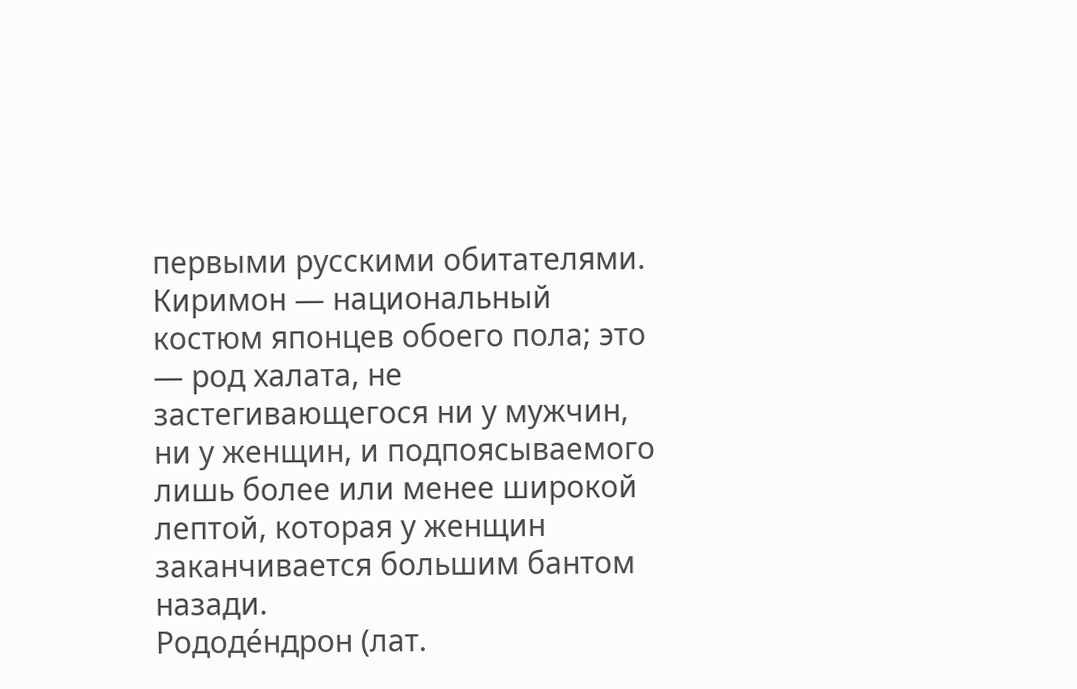первыми русскими обитателями.
Киримон — национальный костюм японцев обоего пола; это — род халата, не застегивающегося ни у мужчин, ни у женщин, и подпоясываемого лишь более или менее широкой лептой, которая у женщин заканчивается большим бантом назади.
Рододе́ндрон (лат.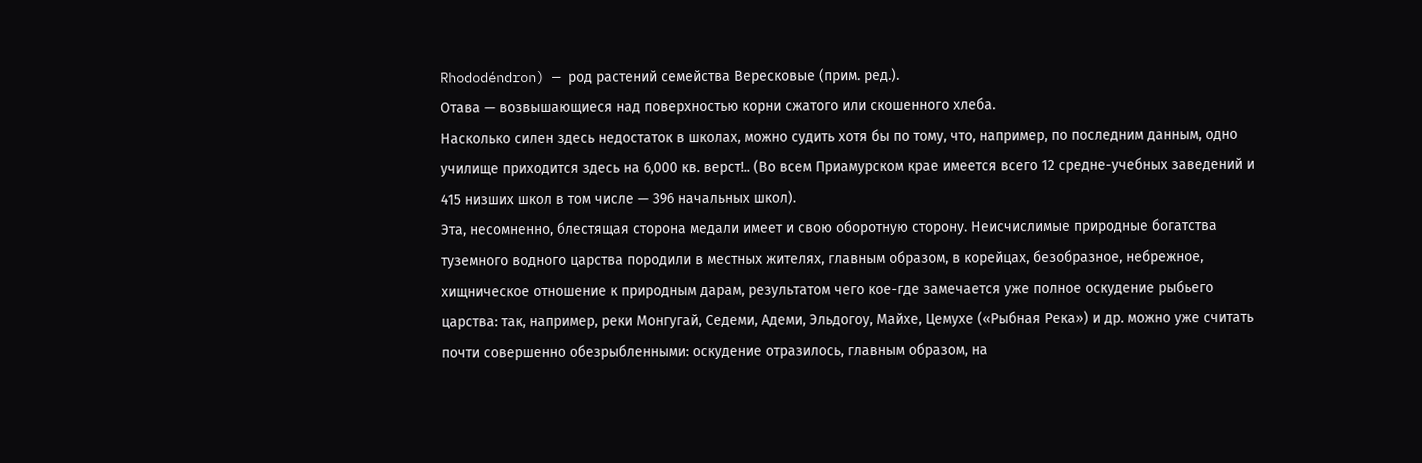Rhododéndron) — род растений семейства Вересковые (прим. ред.).
Отава — возвышающиеся над поверхностью корни сжатого или скошенного хлеба.
Насколько силен здесь недостаток в школах, можно судить хотя бы по тому, что, например, по последним данным, одно училище приходится здесь на 6,000 кв. верст!.. (Во всем Приамурском крае имеется всего 12 средне-учебных заведений и 415 низших школ в том числе — 396 начальных школ).
Эта, несомненно, блестящая сторона медали имеет и свою оборотную сторону. Неисчислимые природные богатства туземного водного царства породили в местных жителях, главным образом, в корейцах, безобразное, небрежное, хищническое отношение к природным дарам, результатом чего кое-где замечается уже полное оскудение рыбьего царства: так, например, реки Монгугай, Седеми, Адеми, Эльдогоу, Майхе, Цемухе («Рыбная Река») и др. можно уже считать почти совершенно обезрыбленными: оскудение отразилось, главным образом, на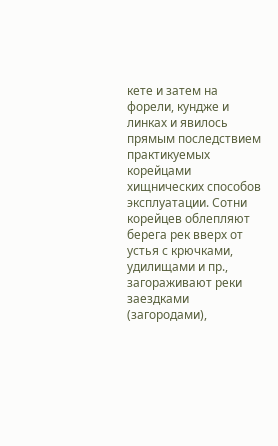кете и затем на форели, кундже и линках и явилось прямым последствием практикуемых корейцами хищнических способов эксплуатации. Сотни корейцев облепляют берега рек вверх от устья с крючками, удилищами и пр., загораживают реки заездками (загородами),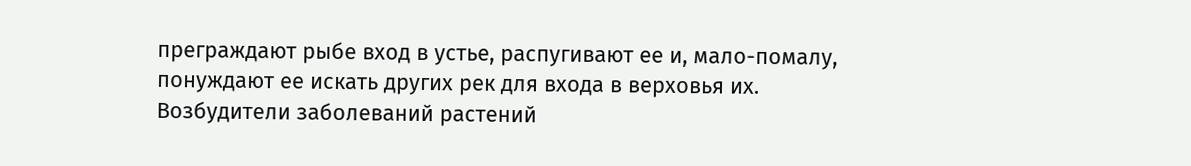преграждают рыбе вход в устье, распугивают ее и, мало-помалу, понуждают ее искать других рек для входа в верховья их.
Возбудители заболеваний растений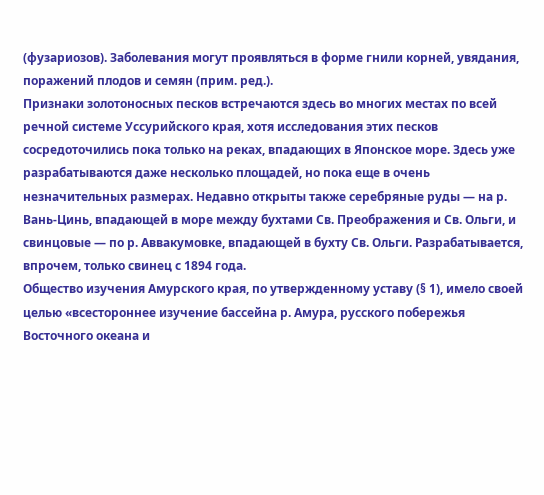(фузариозов). Заболевания могут проявляться в форме гнили корней, увядания, поражений плодов и семян (прим. ред.).
Признаки золотоносных песков встречаются здесь во многих местах по всей речной системе Уссурийского края, хотя исследования этих песков сосредоточились пока только на реках, впадающих в Японское море. Здесь уже разрабатываются даже несколько площадей, но пока еще в очень незначительных размерах. Недавно открыты также серебряные руды — на р. Вань-Цинь, впадающей в море между бухтами Св. Преображения и Св. Ольги, и свинцовые — по р. Аввакумовке, впадающей в бухту Св. Ольги. Разрабатывается, впрочем, только свинец с 1894 года.
Общество изучения Амурского края, по утвержденному уставу (§ 1), имело своей целью «всестороннее изучение бассейна р. Амура, русского побережья Восточного океана и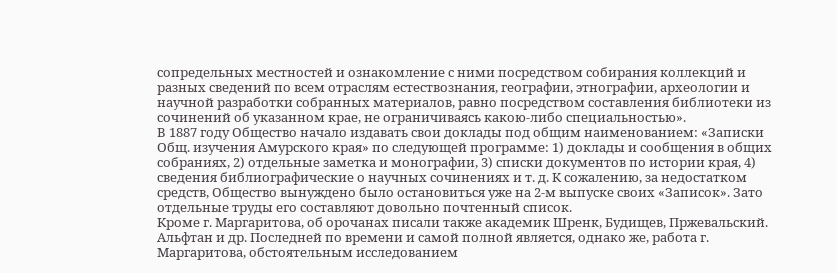сопредельных местностей и ознакомление с ними посредством собирания коллекций и разных сведений по всем отраслям естествознания, географии, этнографии, археологии и научной разработки собранных материалов, равно посредством составления библиотеки из сочинений об указанном крае, не ограничиваясь какою-либо специальностью».
В 1887 году Общество начало издавать свои доклады под общим наименованием: «Записки Общ. изучения Амурского края» по следующей программе: 1) доклады и сообщения в общих собраниях, 2) отдельные заметка и монографии, 3) списки документов по истории края, 4) сведения библиографические о научных сочинениях и т. д. К сожалению, за недостатком средств, Общество вынуждено было остановиться уже на 2-м выпуске своих «Записок». Зато отдельные труды его составляют довольно почтенный список.
Кроме г. Маргаритова, об орочанах писали также академик Шренк, Будищев, Пржевальский. Альфтан и др. Последней по времени и самой полной является, однако же, работа г. Маргаритова, обстоятельным исследованием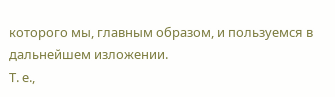которого мы, главным образом, и пользуемся в дальнейшем изложении.
Т. е.,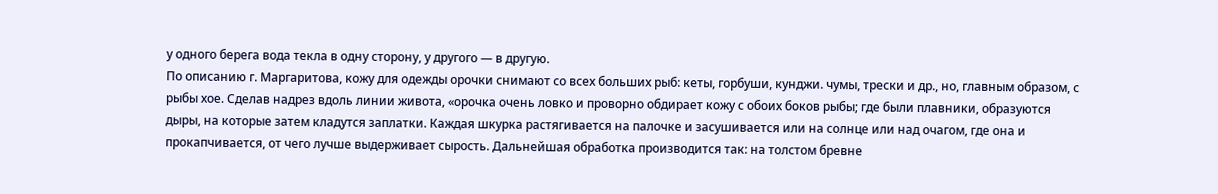у одного берега вода текла в одну сторону, у другого — в другую.
По описанию г. Маргаритова, кожу для одежды орочки снимают со всех больших рыб: кеты, горбуши, кунджи. чумы, трески и др., но, главным образом, с рыбы хое. Сделав надрез вдоль линии живота, «орочка очень ловко и проворно обдирает кожу с обоих боков рыбы; где были плавники, образуются дыры, на которые затем кладутся заплатки. Каждая шкурка растягивается на палочке и засушивается или на солнце или над очагом, где она и прокапчивается, от чего лучше выдерживает сырость. Дальнейшая обработка производится так: на толстом бревне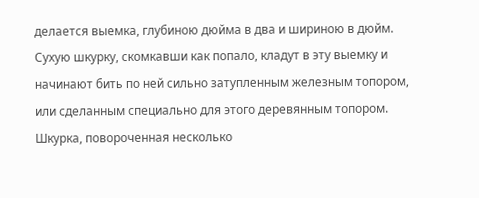делается выемка, глубиною дюйма в два и шириною в дюйм. Сухую шкурку, скомкавши как попало, кладут в эту выемку и начинают бить по ней сильно затупленным железным топором, или сделанным специально для этого деревянным топором. Шкурка, повороченная несколько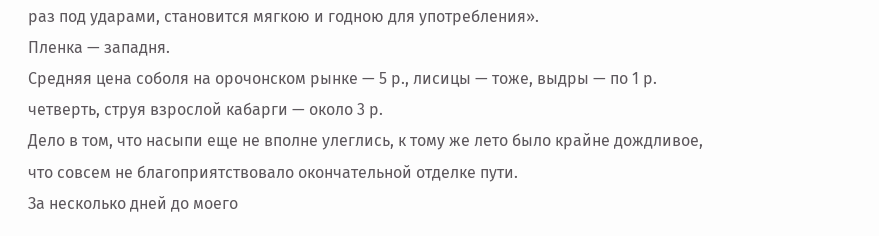раз под ударами, становится мягкою и годною для употребления».
Пленка — западня.
Средняя цена соболя на орочонском рынке — 5 р., лисицы — тоже, выдры — по 1 р. четверть, струя взрослой кабарги — около 3 р.
Дело в том, что насыпи еще не вполне улеглись, к тому же лето было крайне дождливое, что совсем не благоприятствовало окончательной отделке пути.
За несколько дней до моего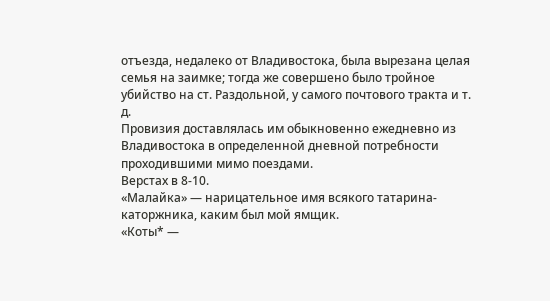отъезда, недалеко от Владивостока, была вырезана целая семья на заимке; тогда же совершено было тройное убийство на ст. Раздольной, у самого почтового тракта и т. д.
Провизия доставлялась им обыкновенно ежедневно из Владивостока в определенной дневной потребности проходившими мимо поездами.
Верстах в 8-10.
«Малайка» — нарицательное имя всякого татарина-каторжника, каким был мой ямщик.
«Коты* —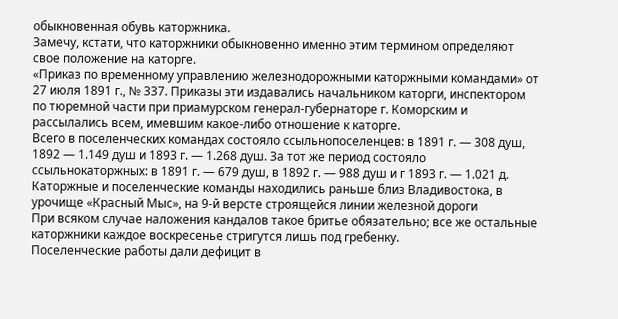обыкновенная обувь каторжника.
Замечу, кстати, что каторжники обыкновенно именно этим термином определяют свое положение на каторге.
«Приказ по временному управлению железнодорожными каторжными командами» от 27 июля 1891 г., № 337. Приказы эти издавались начальником каторги, инспектором по тюремной части при приамурском генерал-губернаторе г. Коморским и рассылались всем, имевшим какое-либо отношение к каторге.
Всего в поселенческих командах состояло ссыльнопоселенцев: в 1891 г. — 308 душ, 1892 — 1.149 душ и 1893 г. — 1.268 душ. За тот же период состояло ссыльнокаторжных: в 1891 г. — 679 душ, в 1892 г. — 988 душ и г 1893 г. — 1.021 д.
Каторжные и поселенческие команды находились раньше близ Владивостока, в урочище «Красный Мыс», на 9-й версте строящейся линии железной дороги
При всяком случае наложения кандалов такое бритье обязательно; все же остальные каторжники каждое воскресенье стригутся лишь под гребенку.
Поселенческие работы дали дефицит в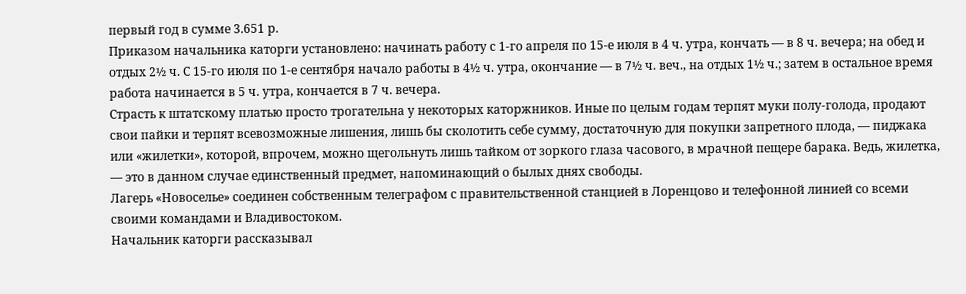первый год в сумме 3.651 р.
Приказом начальника каторги установлено: начинать работу с 1-го апреля по 15-е июля в 4 ч. утра, кончать — в 8 ч. вечера; на обед и отдых 2½ ч. С 15-го июля по 1-е сентября начало работы в 4½ ч. утра, окончание — в 7½ ч. веч., на отдых 1½ ч.; затем в остальное время работа начинается в 5 ч. утра, кончается в 7 ч. вечера.
Страсть к штатскому платью просто трогательна у некоторых каторжников. Иные по целым годам терпят муки полу-голода, продают свои пайки и терпят всевозможные лишения, лишь бы сколотить себе сумму, достаточную для покупки запретного плода, — пиджака или «жилетки», которой, впрочем, можно щегольнуть лишь тайком от зоркого глаза часового, в мрачной пещере барака. Ведь, жилетка, — это в данном случае единственный предмет, напоминающий о былых днях свободы.
Лагерь «Новоселье» соединен собственным телеграфом с правительственной станцией в Лоренцово и телефонной линией со всеми своими командами и Владивостоком.
Начальник каторги рассказывал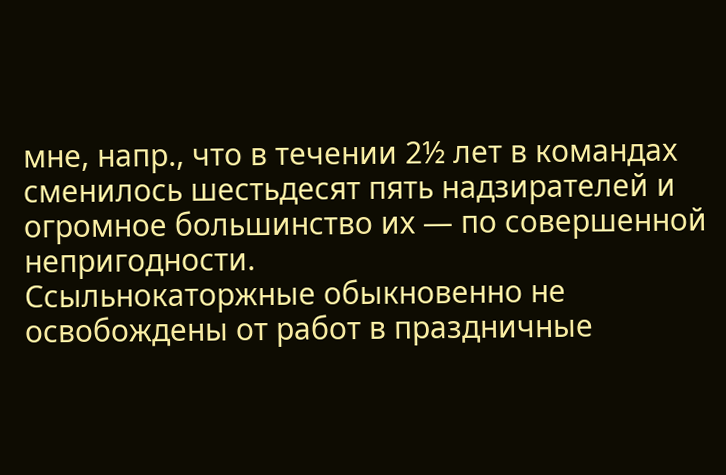мне, напр., что в течении 2½ лет в командах сменилось шестьдесят пять надзирателей и огромное большинство их — по совершенной непригодности.
Ссыльнокаторжные обыкновенно не освобождены от работ в праздничные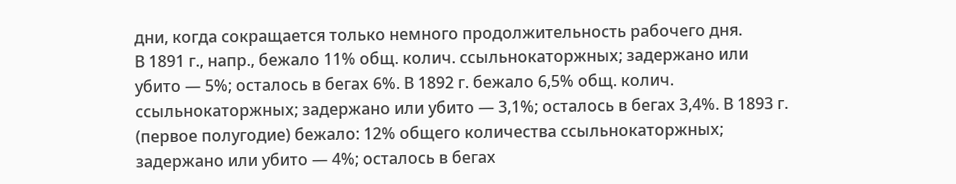дни, когда сокращается только немного продолжительность рабочего дня.
В 1891 г., напр., бежало 11% общ. колич. ссыльнокаторжных; задержано или убито — 5%; осталось в бегах 6%. В 1892 г. бежало 6,5% общ. колич. ссыльнокаторжных; задержано или убито — 3,1%; осталось в бегах 3,4%. В 1893 г. (первое полугодие) бежало: 12% общего количества ссыльнокаторжных; задержано или убито — 4%; осталось в бегах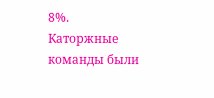8%.
Каторжные команды были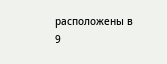расположены в 9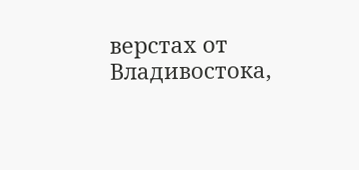верстах от Владивостока,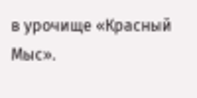в урочище «Красный Мыс».